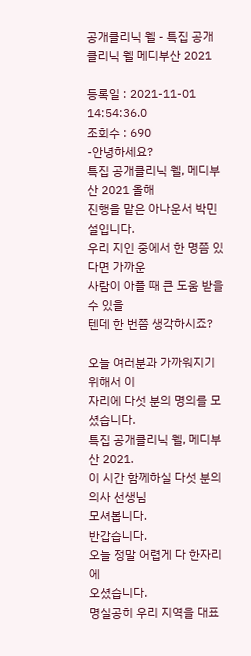공개클리닉 웰 - 특집 공개클리닉 웰 메디부산 2021

등록일 : 2021-11-01 14:54:36.0
조회수 : 690
-안녕하세요?
특집 공개클리닉 웰, 메디부산 2021 올해
진행을 맡은 아나운서 박민설입니다.
우리 지인 중에서 한 명쯤 있다면 가까운
사람이 아플 때 큰 도움 받을 수 있을
텐데 한 번쯤 생각하시죠?

오늘 여러분과 가까워지기 위해서 이
자리에 다섯 분의 명의를 모셨습니다.
특집 공개클리닉 웰, 메디부산 2021.
이 시간 함께하실 다섯 분의 의사 선생님
모셔봅니다.
반갑습니다.
오늘 정말 어렵게 다 한자리에
오셨습니다.
명실공히 우리 지역을 대표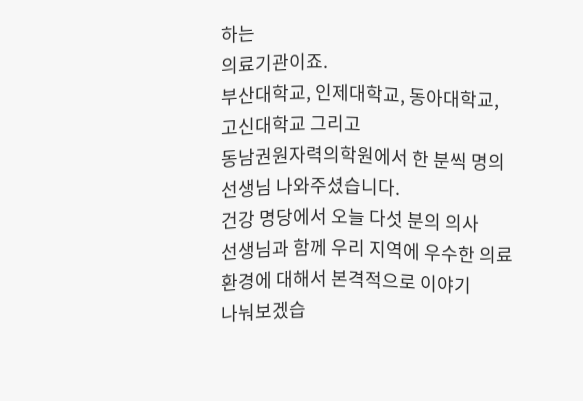하는
의료기관이죠.
부산대학교, 인제대학교, 동아대학교,
고신대학교 그리고
동남권원자력의학원에서 한 분씩 명의
선생님 나와주셨습니다.
건강 명당에서 오늘 다섯 분의 의사
선생님과 함께 우리 지역에 우수한 의료
환경에 대해서 본격적으로 이야기
나눠보겠습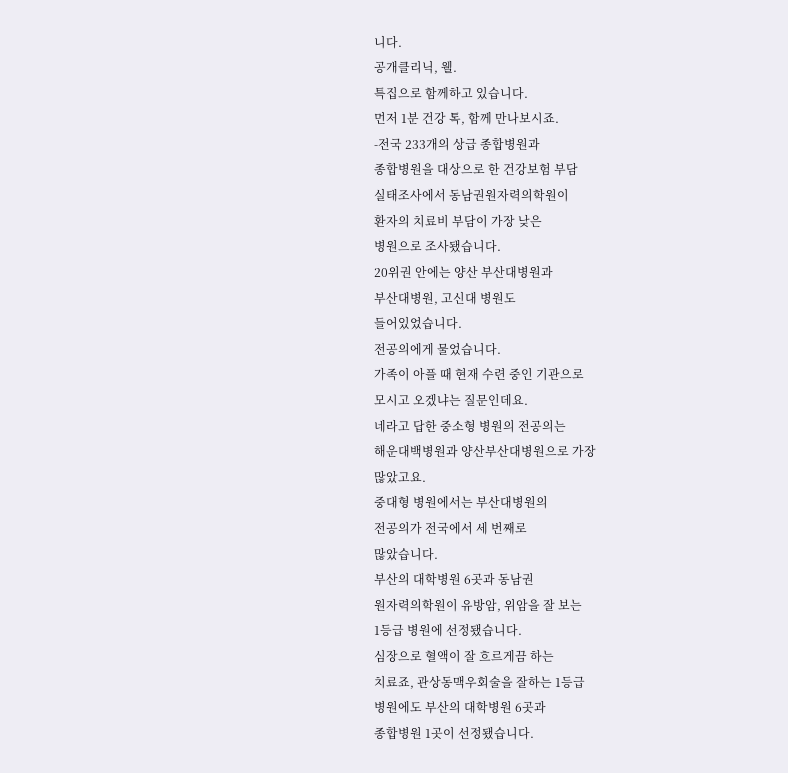니다.
공개클리닉, 웰.
특집으로 함께하고 있습니다.
먼저 1분 건강 톡, 함께 만나보시죠.
-전국 233개의 상급 종합병원과
종합병원을 대상으로 한 건강보험 부담
실태조사에서 동남권원자력의학원이
환자의 치료비 부담이 가장 낮은
병원으로 조사됐습니다.
20위권 안에는 양산 부산대병원과
부산대병원, 고신대 병원도
들어있었습니다.
전공의에게 물었습니다.
가족이 아플 때 현재 수련 중인 기관으로
모시고 오겠냐는 질문인데요.
네라고 답한 중소형 병원의 전공의는
해운대백병원과 양산부산대병원으로 가장
많았고요.
중대형 병원에서는 부산대병원의
전공의가 전국에서 세 번째로
많았습니다.
부산의 대학병원 6곳과 동남권
원자력의학원이 유방암, 위암을 잘 보는
1등급 병원에 선정됐습니다.
심장으로 혈액이 잘 흐르게끔 하는
치료죠, 관상동맥우회술을 잘하는 1등급
병원에도 부산의 대학병원 6곳과
종합병원 1곳이 선정됐습니다.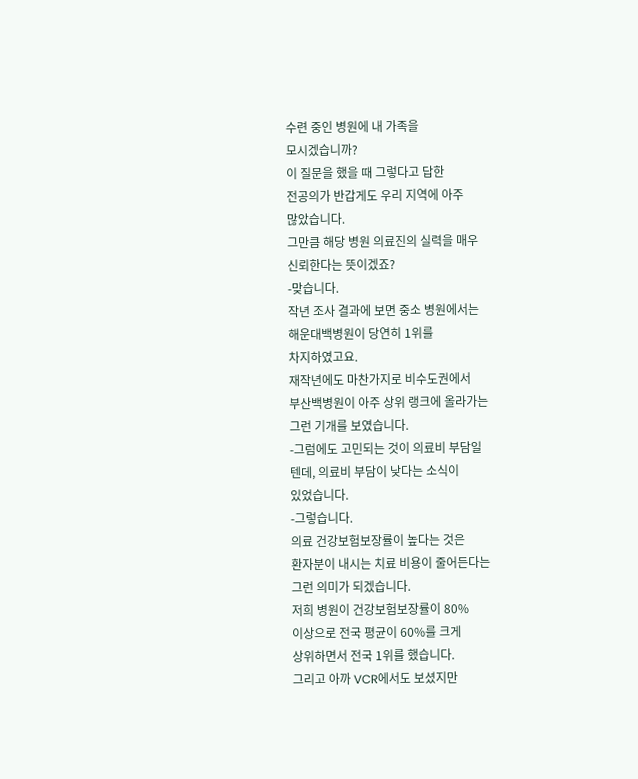수련 중인 병원에 내 가족을
모시겠습니까?
이 질문을 했을 때 그렇다고 답한
전공의가 반갑게도 우리 지역에 아주
많았습니다.
그만큼 해당 병원 의료진의 실력을 매우
신뢰한다는 뜻이겠죠?
-맞습니다.
작년 조사 결과에 보면 중소 병원에서는
해운대백병원이 당연히 1위를
차지하였고요.
재작년에도 마찬가지로 비수도권에서
부산백병원이 아주 상위 랭크에 올라가는
그런 기개를 보였습니다.
-그럼에도 고민되는 것이 의료비 부담일
텐데, 의료비 부담이 낮다는 소식이
있었습니다.
-그렇습니다.
의료 건강보험보장률이 높다는 것은
환자분이 내시는 치료 비용이 줄어든다는
그런 의미가 되겠습니다.
저희 병원이 건강보험보장률이 80%
이상으로 전국 평균이 60%를 크게
상위하면서 전국 1위를 했습니다.
그리고 아까 VCR에서도 보셨지만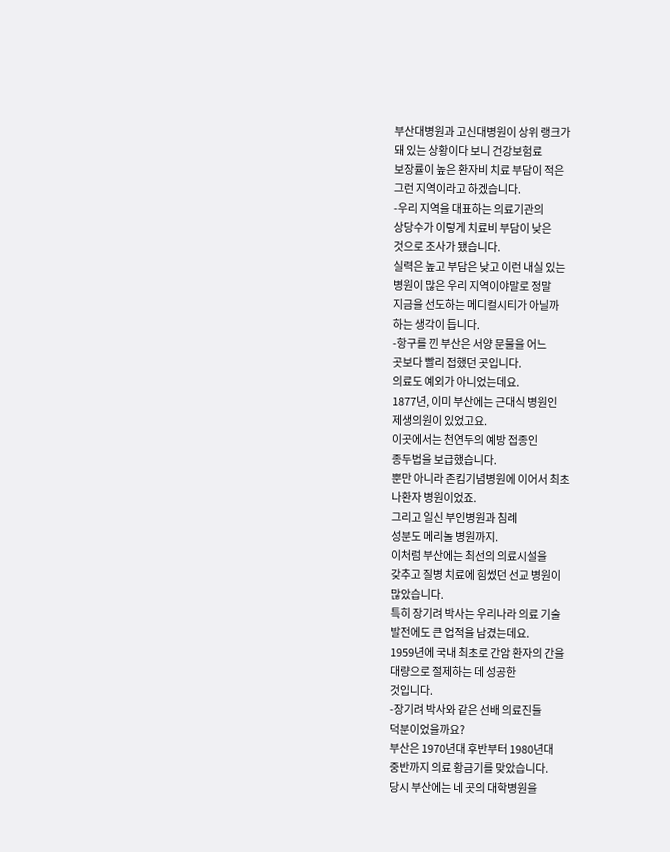부산대병원과 고신대병원이 상위 랭크가
돼 있는 상황이다 보니 건강보험료
보장률이 높은 환자비 치료 부담이 적은
그런 지역이라고 하겠습니다.
-우리 지역을 대표하는 의료기관의
상당수가 이렇게 치료비 부담이 낮은
것으로 조사가 됐습니다.
실력은 높고 부담은 낮고 이런 내실 있는
병원이 많은 우리 지역이야말로 정말
지금을 선도하는 메디컬시티가 아닐까
하는 생각이 듭니다.
-항구를 낀 부산은 서양 문물을 어느
곳보다 빨리 접했던 곳입니다.
의료도 예외가 아니었는데요.
1877년, 이미 부산에는 근대식 병원인
제생의원이 있었고요.
이곳에서는 천연두의 예방 접종인
종두법을 보급했습니다.
뿐만 아니라 존킴기념병원에 이어서 최초
나환자 병원이었죠.
그리고 일신 부인병원과 침례
성분도 메리놀 병원까지.
이처럼 부산에는 최선의 의료시설을
갖추고 질병 치료에 힘썼던 선교 병원이
많았습니다.
특히 장기려 박사는 우리나라 의료 기술
발전에도 큰 업적을 남겼는데요.
1959년에 국내 최초로 간암 환자의 간을
대량으로 절제하는 데 성공한
것입니다.
-장기려 박사와 같은 선배 의료진들
덕분이었을까요?
부산은 1970년대 후반부터 1980년대
중반까지 의료 황금기를 맞았습니다.
당시 부산에는 네 곳의 대학병원을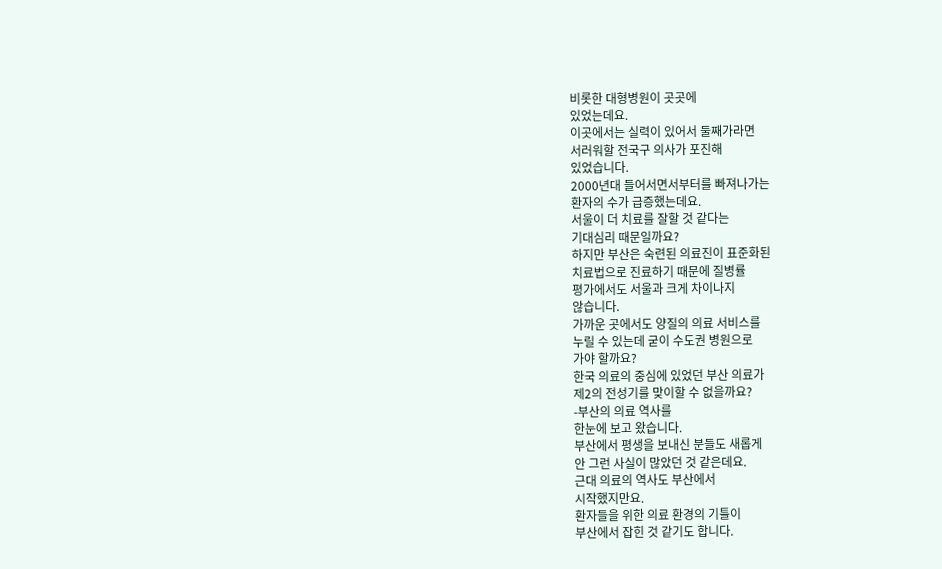비롯한 대형병원이 곳곳에
있었는데요.
이곳에서는 실력이 있어서 둘째가라면
서러워할 전국구 의사가 포진해
있었습니다.
2000년대 들어서면서부터를 빠져나가는
환자의 수가 급증했는데요.
서울이 더 치료를 잘할 것 같다는
기대심리 때문일까요?
하지만 부산은 숙련된 의료진이 표준화된
치료법으로 진료하기 때문에 질병률
평가에서도 서울과 크게 차이나지
않습니다.
가까운 곳에서도 양질의 의료 서비스를
누릴 수 있는데 굳이 수도권 병원으로
가야 할까요?
한국 의료의 중심에 있었던 부산 의료가
제2의 전성기를 맞이할 수 없을까요?
-부산의 의료 역사를
한눈에 보고 왔습니다.
부산에서 평생을 보내신 분들도 새롭게
안 그런 사실이 많았던 것 같은데요.
근대 의료의 역사도 부산에서
시작했지만요.
환자들을 위한 의료 환경의 기틀이
부산에서 잡힌 것 같기도 합니다.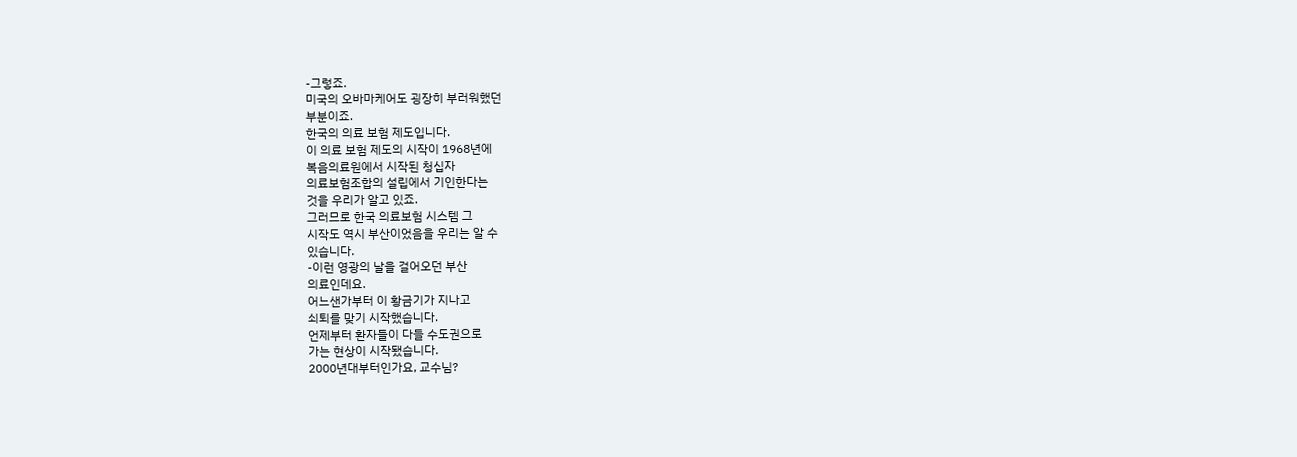-그렇죠.
미국의 오바마케어도 굉장히 부러워했던
부분이죠.
한국의 의료 보험 제도입니다.
이 의료 보험 제도의 시작이 1968년에
복음의료원에서 시작된 청십자
의료보험조합의 설립에서 기인한다는
것을 우리가 알고 있죠.
그러므로 한국 의료보험 시스템 그
시작도 역시 부산이었음을 우리는 알 수
있습니다.
-이런 영광의 날을 걸어오던 부산
의료인데요.
어느샌가부터 이 황금기가 지나고
쇠퇴를 맞기 시작했습니다.
언제부터 환자들이 다들 수도권으로
가는 현상이 시작됐습니다.
2000년대부터인가요, 교수님?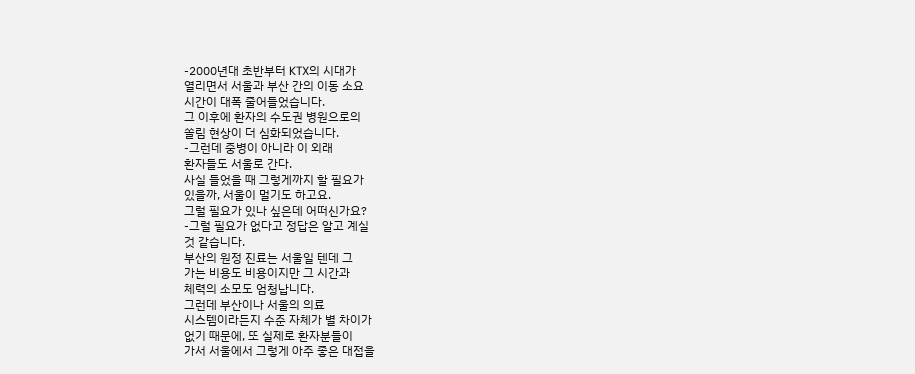-2000년대 초반부터 KTX의 시대가
열리면서 서울과 부산 간의 이동 소요
시간이 대폭 줄어들었습니다.
그 이후에 환자의 수도권 병원으로의
쏠림 현상이 더 심화되었습니다.
-그런데 중병이 아니라 이 외래
환자들도 서울로 간다.
사실 들었을 때 그렇게까지 할 필요가
있을까, 서울이 멀기도 하고요.
그럴 필요가 있나 싶은데 어떠신가요?
-그럴 필요가 없다고 정답은 알고 계실
것 같습니다.
부산의 원정 진료는 서울일 텐데 그
가는 비용도 비용이지만 그 시간과
체력의 소모도 엄청납니다.
그런데 부산이나 서울의 의료
시스템이라든지 수준 자체가 별 차이가
없기 때문에, 또 실제로 환자분들이
가서 서울에서 그렇게 아주 좋은 대접을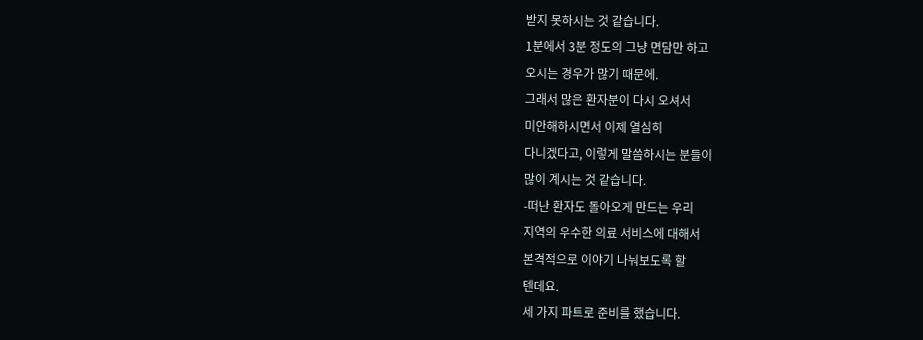받지 못하시는 것 같습니다.
1분에서 3분 정도의 그냥 면담만 하고
오시는 경우가 많기 때문에.
그래서 많은 환자분이 다시 오셔서
미안해하시면서 이제 열심히
다니겠다고, 이렇게 말씀하시는 분들이
많이 계시는 것 같습니다.
-떠난 환자도 돌아오게 만드는 우리
지역의 우수한 의료 서비스에 대해서
본격적으로 이야기 나눠보도록 할
텐데요.
세 가지 파트로 준비를 했습니다.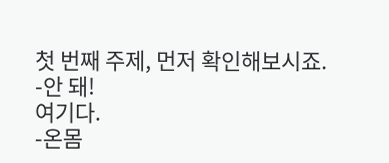첫 번째 주제, 먼저 확인해보시죠.
-안 돼!
여기다.
-온몸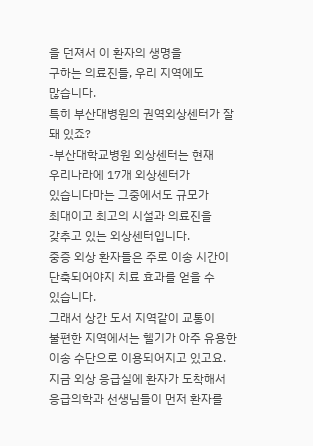을 던져서 이 환자의 생명을
구하는 의료진들, 우리 지역에도
많습니다.
특히 부산대병원의 권역외상센터가 잘
돼 있죠?
-부산대학교병원 외상센터는 현재
우리나라에 17개 외상센터가
있습니다마는 그중에서도 규모가
최대이고 최고의 시설과 의료진을
갖추고 있는 외상센터입니다.
중증 외상 환자들은 주로 이송 시간이
단축되어야지 치료 효과를 얻을 수
있습니다.
그래서 상간 도서 지역같이 교통이
불편한 지역에서는 헬기가 아주 유용한
이송 수단으로 이용되어지고 있고요.
지금 외상 응급실에 환자가 도착해서
응급의학과 선생님들이 먼저 환자를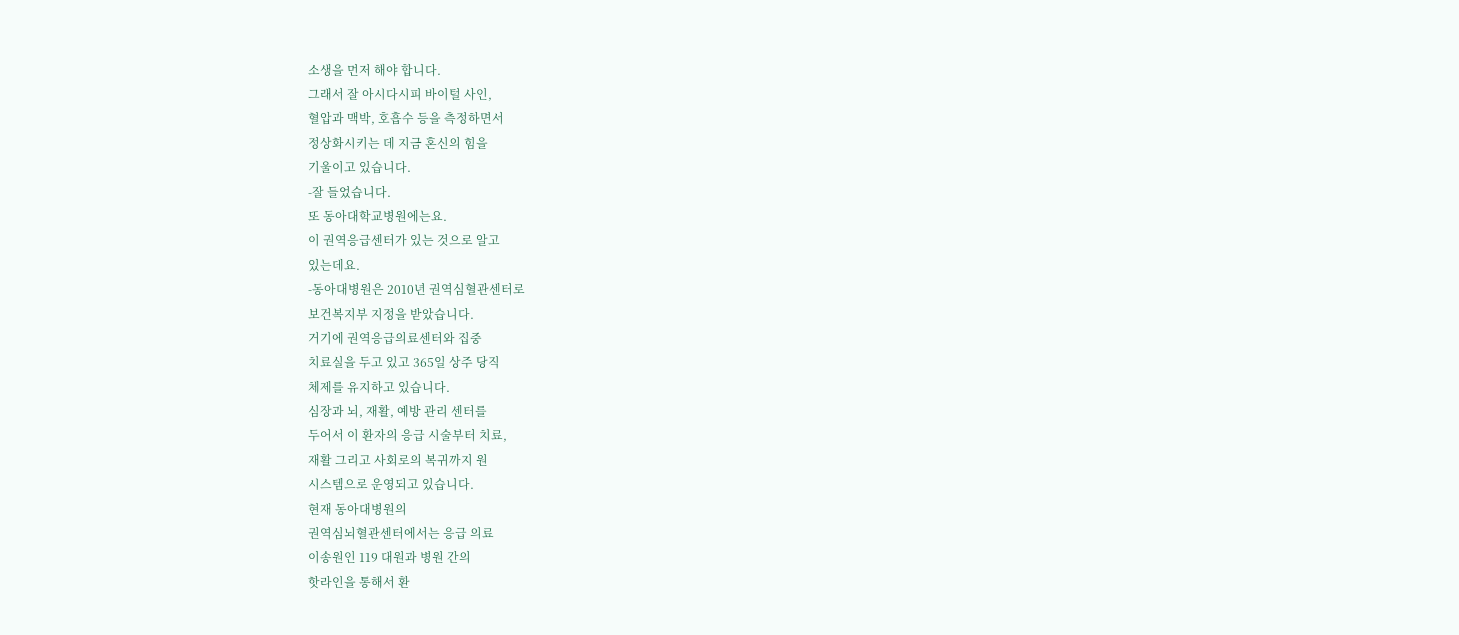소생을 먼저 해야 합니다.
그래서 잘 아시다시피 바이털 사인,
혈압과 맥박, 호흡수 등을 측정하면서
정상화시키는 데 지금 혼신의 힘을
기울이고 있습니다.
-잘 들었습니다.
또 동아대학교병원에는요.
이 권역응급센터가 있는 것으로 알고
있는데요.
-동아대병원은 2010년 권역심혈관센터로
보건복지부 지정을 받았습니다.
거기에 권역응급의료센터와 집중
치료실을 두고 있고 365일 상주 당직
체제를 유지하고 있습니다.
심장과 뇌, 재활, 예방 관리 센터를
두어서 이 환자의 응급 시술부터 치료,
재활 그리고 사회로의 복귀까지 원
시스템으로 운영되고 있습니다.
현재 동아대병원의
권역심뇌혈관센터에서는 응급 의료
이송원인 119 대원과 병원 간의
핫라인을 통해서 환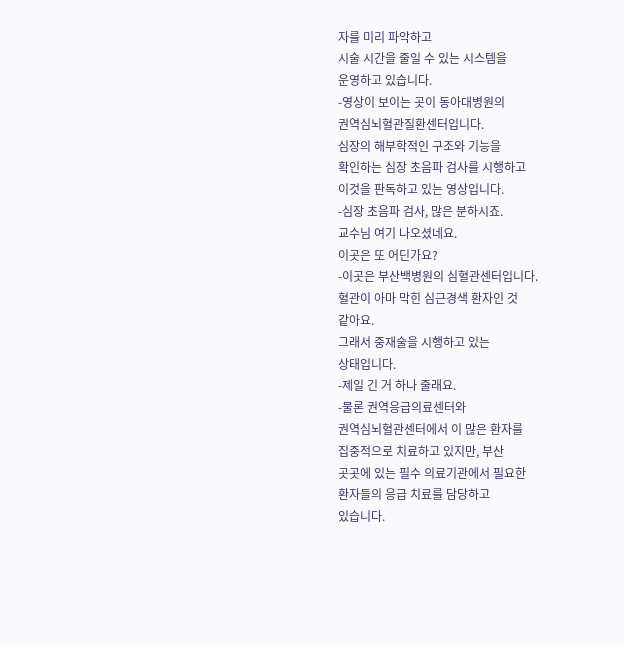자를 미리 파악하고
시술 시간을 줄일 수 있는 시스템을
운영하고 있습니다.
-영상이 보이는 곳이 동아대병원의
권역심뇌혈관질환센터입니다.
심장의 해부학적인 구조와 기능을
확인하는 심장 초음파 검사를 시행하고
이것을 판독하고 있는 영상입니다.
-심장 초음파 검사, 많은 분하시죠.
교수님 여기 나오셨네요.
이곳은 또 어딘가요?
-이곳은 부산백병원의 심혈관센터입니다.
혈관이 아마 막힌 심근경색 환자인 것
같아요.
그래서 중재술을 시행하고 있는
상태입니다.
-제일 긴 거 하나 줄래요.
-물론 권역응급의료센터와
권역심뇌혈관센터에서 이 많은 환자를
집중적으로 치료하고 있지만, 부산
곳곳에 있는 필수 의료기관에서 필요한
환자들의 응급 치료를 담당하고
있습니다.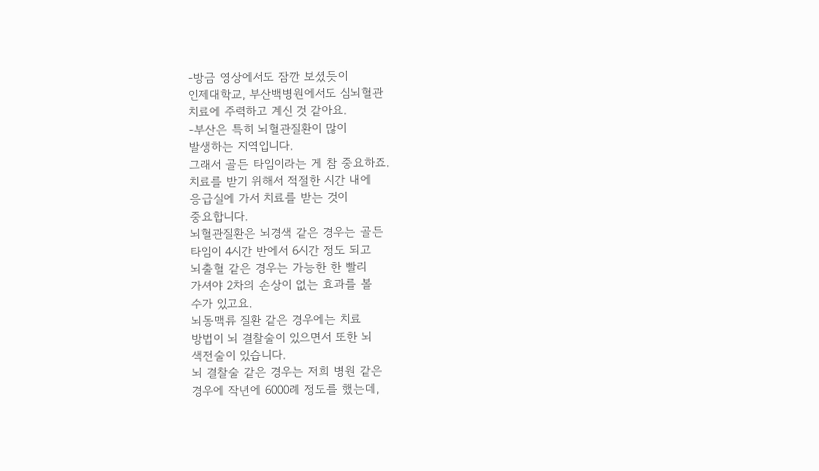-방금 영상에서도 잠깐 보셨듯이
인제대학교, 부산백병원에서도 심뇌혈관
치료에 주력하고 계신 것 같아요.
-부산은 특히 뇌혈관질환이 많이
발생하는 지역입니다.
그래서 골든 타임이라는 게 참 중요하죠.
치료를 받기 위해서 적절한 시간 내에
응급실에 가서 치료를 받는 것이
중요합니다.
뇌혈관질환은 뇌경색 같은 경우는 골든
타임이 4시간 반에서 6시간 정도 되고
뇌출혈 같은 경우는 가능한 한 빨리
가셔야 2차의 손상이 없는 효과를 볼
수가 있고요.
뇌동맥류 질환 같은 경우에는 치료
방법이 뇌 결찰술이 있으면서 또한 뇌
색전술이 있습니다.
뇌 결찰술 같은 경우는 저희 병원 같은
경우에 작년에 6000례 정도를 했는데,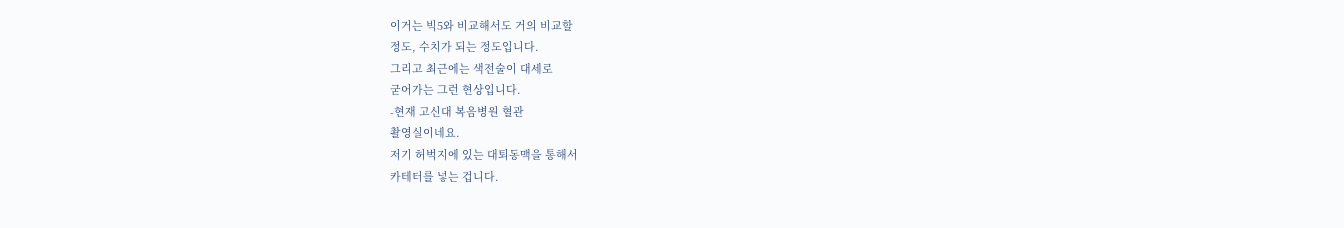이거는 빅5와 비교해서도 거의 비교할
정도, 수치가 되는 정도입니다.
그리고 최근에는 색전술이 대세로
굳어가는 그런 현상입니다.
-현재 고신대 복음병원 혈관
촬영실이네요.
저기 허벅지에 있는 대퇴동맥을 통해서
카테터를 넣는 겁니다.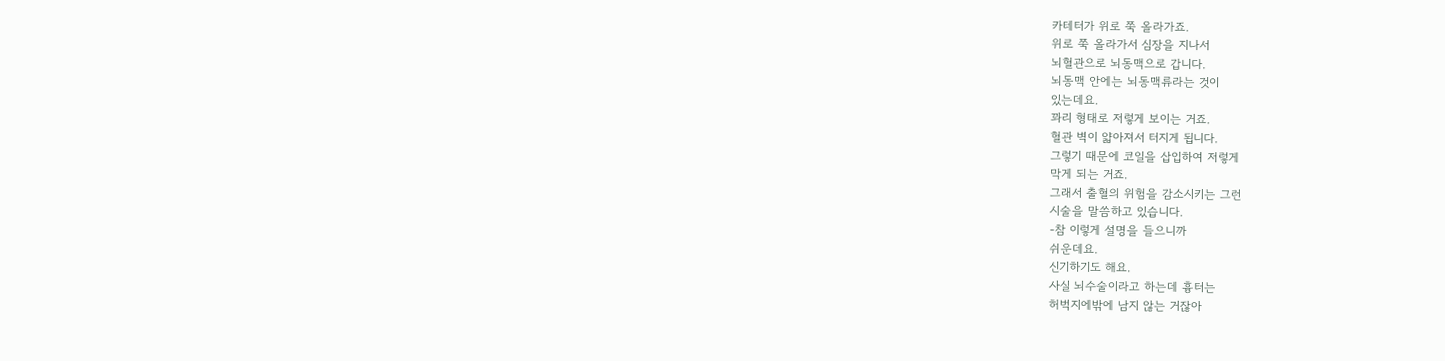카테터가 위로 쭉 올라가죠.
위로 쭉 올라가서 심장을 지나서
뇌혈관으로 뇌동맥으로 갑니다.
뇌동맥 안에는 뇌동맥류라는 것이
있는데요.
꽈리 형태로 저렇게 보이는 거죠.
혈관 벽이 얇아져서 터지게 됩니다.
그렇기 때문에 코일을 삽입하여 저렇게
막게 되는 거죠.
그래서 출혈의 위험을 감소시키는 그런
시술을 말씀하고 있습니다.
-참 이렇게 설명을 들으니까
쉬운데요.
신기하기도 해요.
사실 뇌수술이라고 하는데 흉터는
허벅지에밖에 남지 않는 거잖아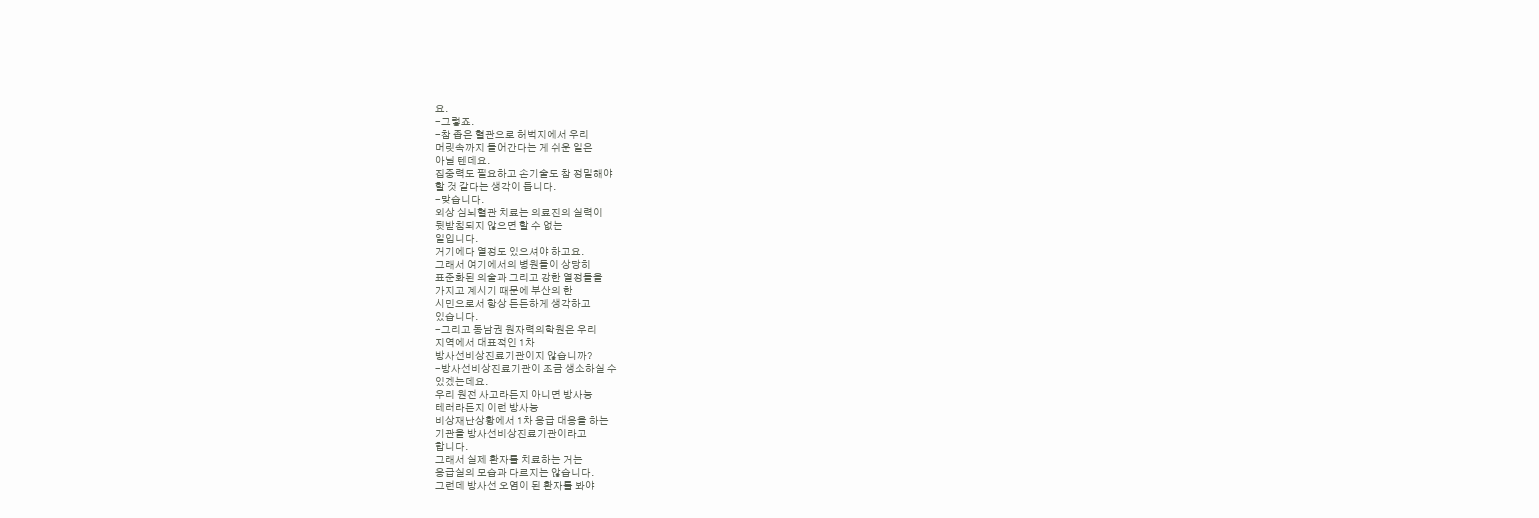요.
-그렇죠.
-참 좁은 혈관으로 허벅지에서 우리
머릿속까지 들어간다는 게 쉬운 일은
아닐 텐데요.
집중력도 필요하고 손기술도 참 정밀해야
할 것 같다는 생각이 듭니다.
-맞습니다.
외상 심뇌혈관 치료는 의료진의 실력이
뒷받침되지 않으면 할 수 없는
일입니다.
거기에다 열정도 있으셔야 하고요.
그래서 여기에서의 병원들이 상당히
표준화된 의술과 그리고 강한 열정들을
가지고 계시기 때문에 부산의 한
시민으로서 항상 든든하게 생각하고
있습니다.
-그리고 동남권 원자력의학원은 우리
지역에서 대표적인 1차
방사선비상진료기관이지 않습니까?
-방사선비상진료기관이 조금 생소하실 수
있겠는데요.
우리 원전 사고라든지 아니면 방사능
테러라든지 이런 방사능
비상재난상황에서 1차 응급 대응을 하는
기관을 방사선비상진료기관이라고
합니다.
그래서 실제 환자를 치료하는 거는
응급실의 모습과 다르지는 않습니다.
그런데 방사선 오염이 된 환자를 봐야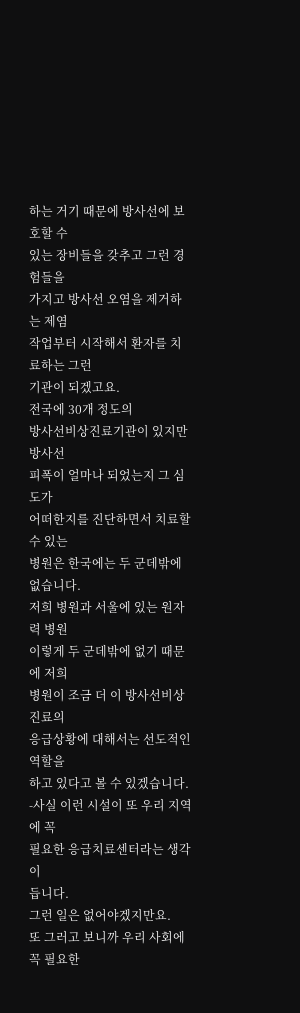하는 거기 때문에 방사선에 보호할 수
있는 장비들을 갖추고 그런 경험들을
가지고 방사선 오염을 제거하는 제염
작업부터 시작해서 환자를 치료하는 그런
기관이 되겠고요.
전국에 30개 정도의
방사선비상진료기관이 있지만 방사선
피폭이 얼마나 되었는지 그 심도가
어떠한지를 진단하면서 치료할 수 있는
병원은 한국에는 두 군데밖에
없습니다.
저희 병원과 서울에 있는 원자력 병원
이렇게 두 군데밖에 없기 때문에 저희
병원이 조금 더 이 방사선비상진료의
응급상황에 대해서는 선도적인 역할을
하고 있다고 볼 수 있겠습니다.
-사실 이런 시설이 또 우리 지역에 꼭
필요한 응급치료센터라는 생각이
듭니다.
그런 일은 없어야겠지만요.
또 그러고 보니까 우리 사회에 꼭 필요한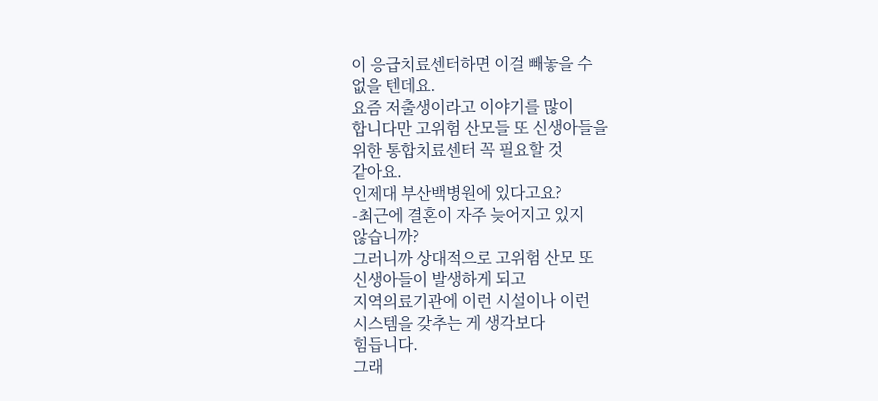이 응급치료센터하면 이걸 빼놓을 수
없을 텐데요.
요즘 저출생이라고 이야기를 많이
합니다만 고위험 산모들 또 신생아들을
위한 통합치료센터 꼭 필요할 것
같아요.
인제대 부산백병원에 있다고요?
-최근에 결혼이 자주 늦어지고 있지
않습니까?
그러니까 상대적으로 고위험 산모 또
신생아들이 발생하게 되고
지역의료기관에 이런 시설이나 이런
시스템을 갖추는 게 생각보다
힘듭니다.
그래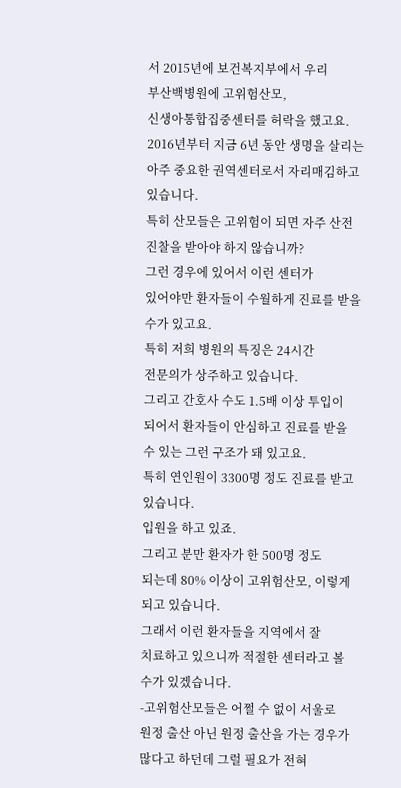서 2015년에 보건복지부에서 우리
부산백병원에 고위험산모,
신생아통합집중센터를 허락을 했고요.
2016년부터 지금 6년 동안 생명을 살리는
아주 중요한 권역센터로서 자리매김하고
있습니다.
특히 산모들은 고위험이 되면 자주 산전
진찰을 받아야 하지 않습니까?
그런 경우에 있어서 이런 센터가
있어야만 환자들이 수월하게 진료를 받을
수가 있고요.
특히 저희 병원의 특징은 24시간
전문의가 상주하고 있습니다.
그리고 간호사 수도 1.5배 이상 투입이
되어서 환자들이 안심하고 진료를 받을
수 있는 그런 구조가 돼 있고요.
특히 연인원이 3300명 정도 진료를 받고
있습니다.
입원을 하고 있죠.
그리고 분만 환자가 한 500명 정도
되는데 80% 이상이 고위험산모, 이렇게
되고 있습니다.
그래서 이런 환자들을 지역에서 잘
치료하고 있으니까 적절한 센터라고 볼
수가 있겠습니다.
-고위험산모들은 어쩔 수 없이 서울로
원정 출산 아닌 원정 출산을 가는 경우가
많다고 하던데 그럴 필요가 전혀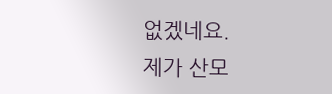없겠네요.
제가 산모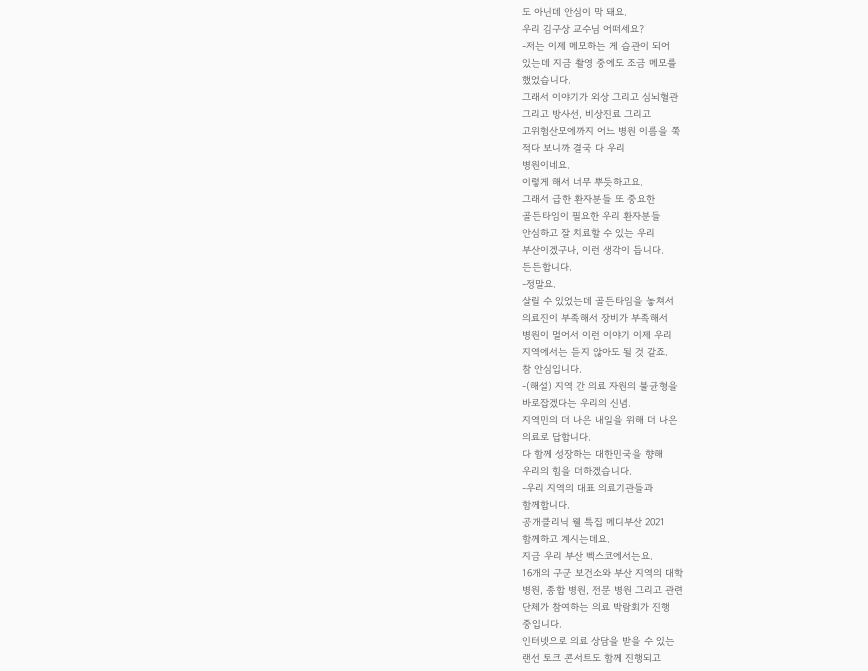도 아닌데 안심이 막 돼요.
우리 김구상 교수님 어떠세요?
-저는 이제 메모하는 게 습관이 되어
있는데 지금 촬영 중에도 조금 메모를
했었습니다.
그래서 이야기가 외상 그리고 심뇌혈관
그리고 방사선, 비상진료 그리고
고위험산모에까지 어느 병원 이름을 쭉
적다 보니까 결국 다 우리
병원이네요.
이렇게 해서 너무 뿌듯하고요.
그래서 급한 환자분들 또 중요한
골든타임이 필요한 우리 환자분들
안심하고 잘 치료할 수 있는 우리
부산이겠구나, 이런 생각이 듭니다.
든든합니다.
-정말요.
살릴 수 있었는데 골든타임을 놓쳐서
의료진이 부족해서 장비가 부족해서
병원이 멀어서 이런 이야기 이제 우리
지역에서는 듣지 않아도 될 것 같죠.
참 안심입니다.
-(해설) 지역 간 의료 자원의 불균형을
바로잡겠다는 우리의 신념.
지역민의 더 나은 내일을 위해 더 나은
의료로 답합니다.
다 함께 성장하는 대한민국을 향해
우리의 힘을 더하겠습니다.
-우리 지역의 대표 의료기관들과
함께합니다.
공개클리닉 웰 특집 메디부산 2021
함께하고 계시는데요.
지금 우리 부산 벡스코에서는요.
16개의 구군 보건소와 부산 지역의 대학
병원, 종합 병원, 전문 병원 그리고 관련
단체가 참여하는 의료 박람회가 진행
중입니다.
인터넷으로 의료 상담을 받을 수 있는
랜선 토크 콘서트도 함께 진행되고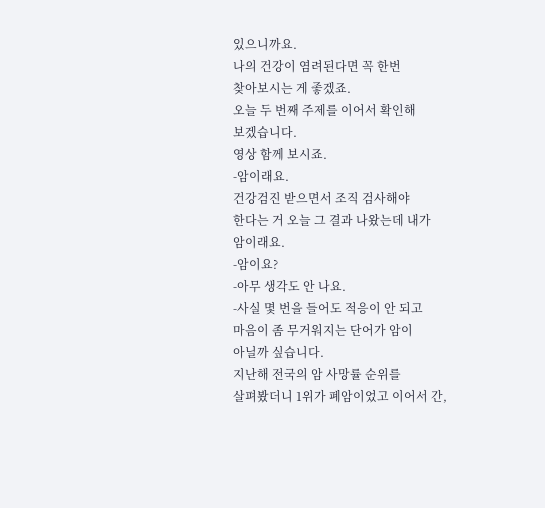있으니까요.
나의 건강이 염려된다면 꼭 한번
찾아보시는 게 좋겠죠.
오늘 두 번째 주제를 이어서 확인해
보겠습니다.
영상 함께 보시죠.
-암이래요.
건강검진 받으면서 조직 검사해야
한다는 거 오늘 그 결과 나왔는데 내가
암이래요.
-암이요?
-아무 생각도 안 나요.
-사실 몇 번을 들어도 적응이 안 되고
마음이 좀 무거워지는 단어가 암이
아닐까 싶습니다.
지난해 전국의 암 사망률 순위를
살펴봤더니 1위가 폐암이었고 이어서 간,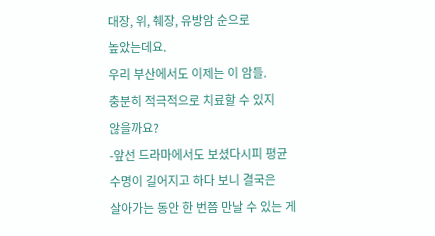대장, 위, 췌장, 유방암 순으로
높았는데요.
우리 부산에서도 이제는 이 암들.
충분히 적극적으로 치료할 수 있지
않을까요?
-앞선 드라마에서도 보셨다시피 평균
수명이 길어지고 하다 보니 결국은
살아가는 동안 한 번쯤 만날 수 있는 게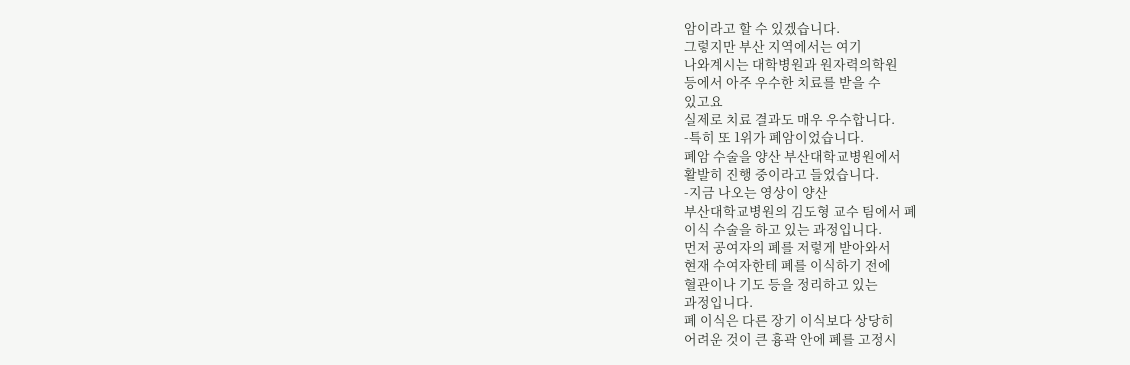암이라고 할 수 있겠습니다.
그렇지만 부산 지역에서는 여기
나와계시는 대학병원과 원자력의학원
등에서 아주 우수한 치료를 받을 수
있고요
실제로 치료 결과도 매우 우수합니다.
-특히 또 1위가 폐암이었습니다.
폐암 수술을 양산 부산대학교병원에서
활발히 진행 중이라고 들었습니다.
-지금 나오는 영상이 양산
부산대학교병원의 김도형 교수 팀에서 폐
이식 수술을 하고 있는 과정입니다.
먼저 공여자의 폐를 저렇게 받아와서
현재 수여자한테 폐를 이식하기 전에
혈관이나 기도 등을 정리하고 있는
과정입니다.
폐 이식은 다른 장기 이식보다 상당히
어려운 것이 큰 흉곽 안에 폐를 고정시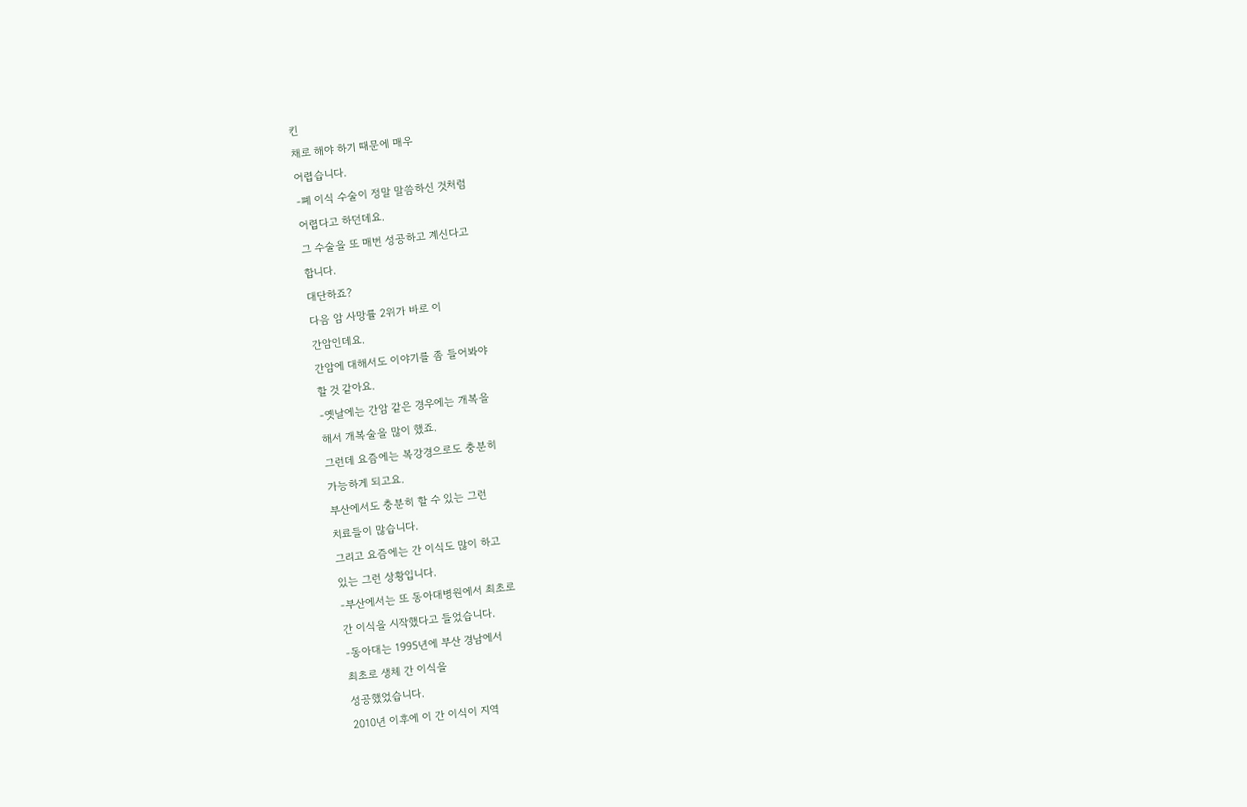킨
채로 해야 하기 때문에 매우
어렵습니다.
-폐 이식 수술이 정말 말씀하신 것처럼
어렵다고 하던데요.
그 수술을 또 매번 성공하고 계신다고
합니다.
대단하죠?
다음 암 사망률 2위가 바로 이
간암인데요.
간암에 대해서도 이야기를 좀 들어봐야
할 것 같아요.
-옛날에는 간암 같은 경우에는 개복을
해서 개복술을 많이 했죠.
그런데 요즘에는 복강경으로도 충분히
가능하게 되고요.
부산에서도 충분히 할 수 있는 그런
치료들이 많습니다.
그리고 요즘에는 간 이식도 많이 하고
있는 그런 상황입니다.
-부산에서는 또 동아대병원에서 최초로
간 이식을 시작했다고 들었습니다.
-동아대는 1995년에 부산 경남에서
최초로 생체 간 이식을
성공했었습니다.
2010년 이후에 이 간 이식이 지역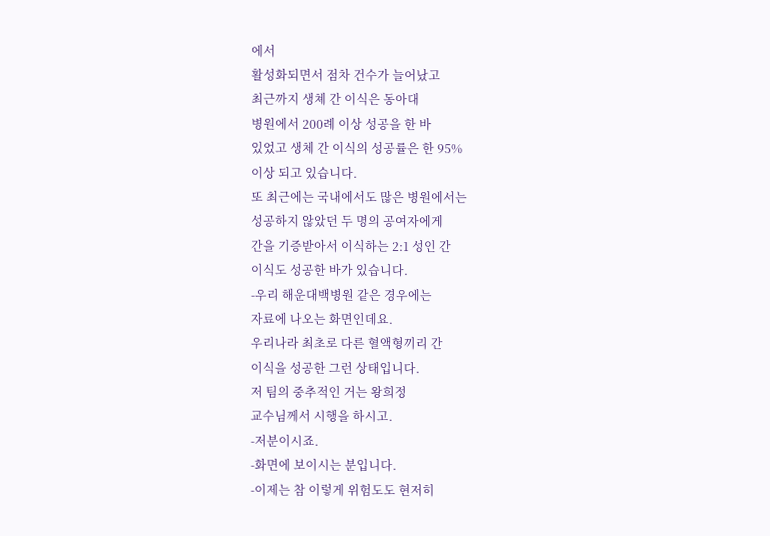에서
활성화되면서 점차 건수가 늘어났고
최근까지 생쳬 간 이식은 동아대
병원에서 200례 이상 성공을 한 바
있었고 생체 간 이식의 성공률은 한 95%
이상 되고 있습니다.
또 최근에는 국내에서도 많은 병원에서는
성공하지 않았던 두 명의 공여자에게
간을 기증받아서 이식하는 2:1 성인 간
이식도 성공한 바가 있습니다.
-우리 해운대백병원 같은 경우에는
자료에 나오는 화면인데요.
우리나라 최초로 다른 혈액형끼리 간
이식을 성공한 그런 상태입니다.
저 팀의 중추적인 거는 왕희정
교수님께서 시행을 하시고.
-저분이시죠.
-화면에 보이시는 분입니다.
-이제는 참 이렇게 위험도도 현저히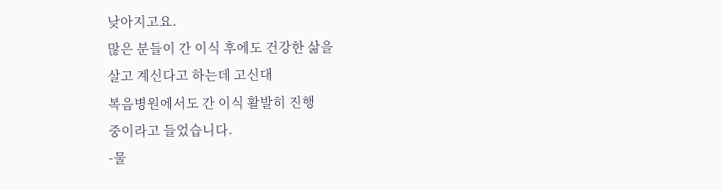낮아지고요.
많은 분들이 간 이식 후에도 건강한 삶을
살고 계신다고 하는데 고신대
복음병원에서도 간 이식 활발히 진행
중이라고 들었습니다.
-물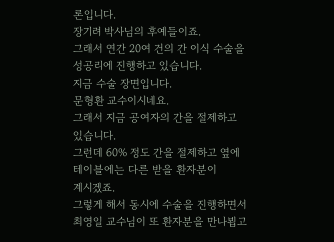론입니다.
장기려 박사님의 후예들이죠.
그래서 연간 20여 건의 간 이식 수술을
성공리에 진행하고 있습니다.
지금 수술 장면입니다.
문형환 교수이시네요.
그래서 지금 공여자의 간을 절제하고
있습니다.
그런데 60% 정도 간을 절제하고 옆에
테이블에는 다른 받을 환자분이
계시겠죠.
그렇게 해서 동시에 수술을 진행하면서
최영일 교수님이 또 환자분을 만나뵙고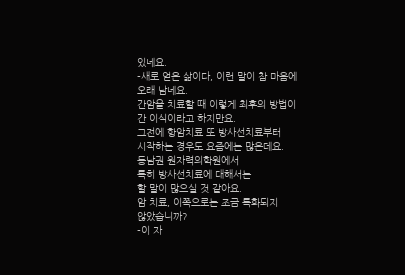있네요.
-새로 얻은 삶이다, 이런 말이 참 마음에
오래 남네요.
간암을 치료할 때 이렇게 최후의 방법이
간 이식이라고 하지만요.
그전에 항암치료 또 방사선치료부터
시작하는 경우도 요즘에는 많은데요.
동남권 원자력의학원에서
특히 방사선치료에 대해서는
할 말이 많으실 것 같아요.
암 치료, 이쪽으로는 조금 특화되지
않았습니까?
-이 자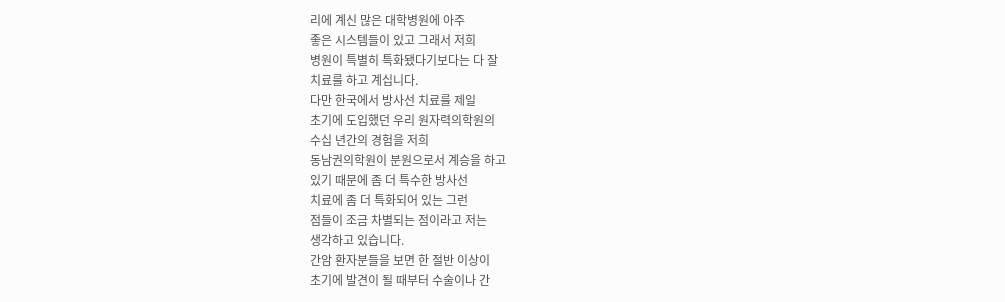리에 계신 많은 대학병원에 아주
좋은 시스템들이 있고 그래서 저희
병원이 특별히 특화됐다기보다는 다 잘
치료를 하고 계십니다.
다만 한국에서 방사선 치료를 제일
초기에 도입했던 우리 원자력의학원의
수십 년간의 경험을 저희
동남권의학원이 분원으로서 계승을 하고
있기 때문에 좀 더 특수한 방사선
치료에 좀 더 특화되어 있는 그런
점들이 조금 차별되는 점이라고 저는
생각하고 있습니다.
간암 환자분들을 보면 한 절반 이상이
초기에 발견이 될 때부터 수술이나 간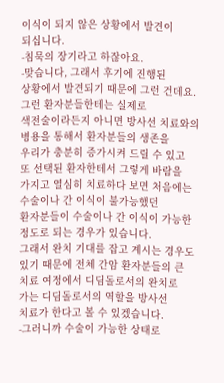이식이 되지 않은 상황에서 발견이
되십니다.
-침묵의 장기라고 하잖아요.
-맞습니다, 그래서 후기에 진행된
상황에서 발견되기 때문에 그런 건데요.
그런 환자분들한테는 실제로
색전술이라든지 아니면 방사선 치료와의
병용을 통해서 환자분들의 생존을
우리가 충분히 증가시켜 드릴 수 있고
또 선택된 환자한테서 그렇게 바람을
가지고 열심히 치료하다 보면 처음에는
수술이나 간 이식이 불가능했던
환자분들이 수술이나 간 이식이 가능한
정도로 되는 경우가 있습니다.
그래서 완치 기대를 잡고 계시는 경우도
있기 때문에 전체 간암 환자분들의 큰
치료 여정에서 디딤돌로서의 완치로
가는 디딤돌로서의 역할을 방사선
치료가 한다고 볼 수 있겠습니다.
-그러니까 수술이 가능한 상태로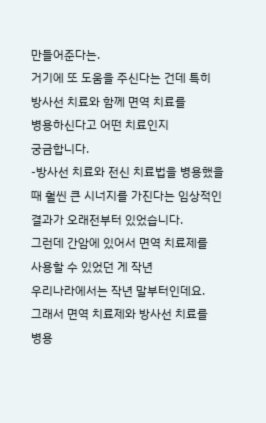만들어준다는.
거기에 또 도움을 주신다는 건데 특히
방사선 치료와 함께 면역 치료를
병용하신다고 어떤 치료인지
궁금합니다.
-방사선 치료와 전신 치료법을 병용했을
때 훨씬 큰 시너지를 가진다는 임상적인
결과가 오래전부터 있었습니다.
그런데 간암에 있어서 면역 치료제를
사용할 수 있었던 게 작년
우리나라에서는 작년 말부터인데요.
그래서 면역 치료제와 방사선 치료를
병용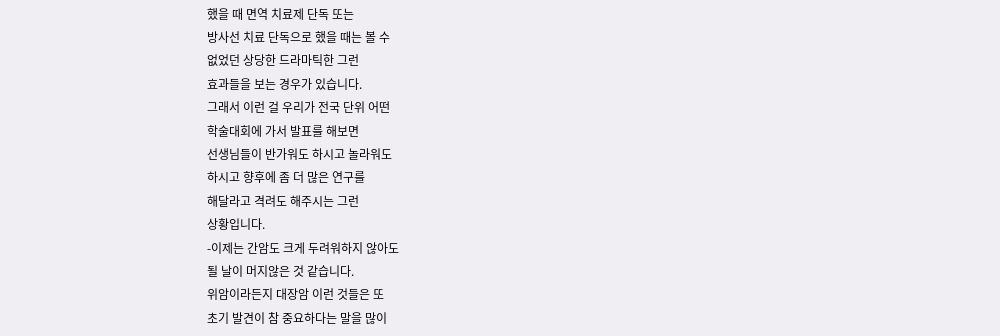했을 때 면역 치료제 단독 또는
방사선 치료 단독으로 했을 때는 볼 수
없었던 상당한 드라마틱한 그런
효과들을 보는 경우가 있습니다.
그래서 이런 걸 우리가 전국 단위 어떤
학술대회에 가서 발표를 해보면
선생님들이 반가워도 하시고 놀라워도
하시고 향후에 좀 더 많은 연구를
해달라고 격려도 해주시는 그런
상황입니다.
-이제는 간암도 크게 두려워하지 않아도
될 날이 머지않은 것 같습니다.
위암이라든지 대장암 이런 것들은 또
초기 발견이 참 중요하다는 말을 많이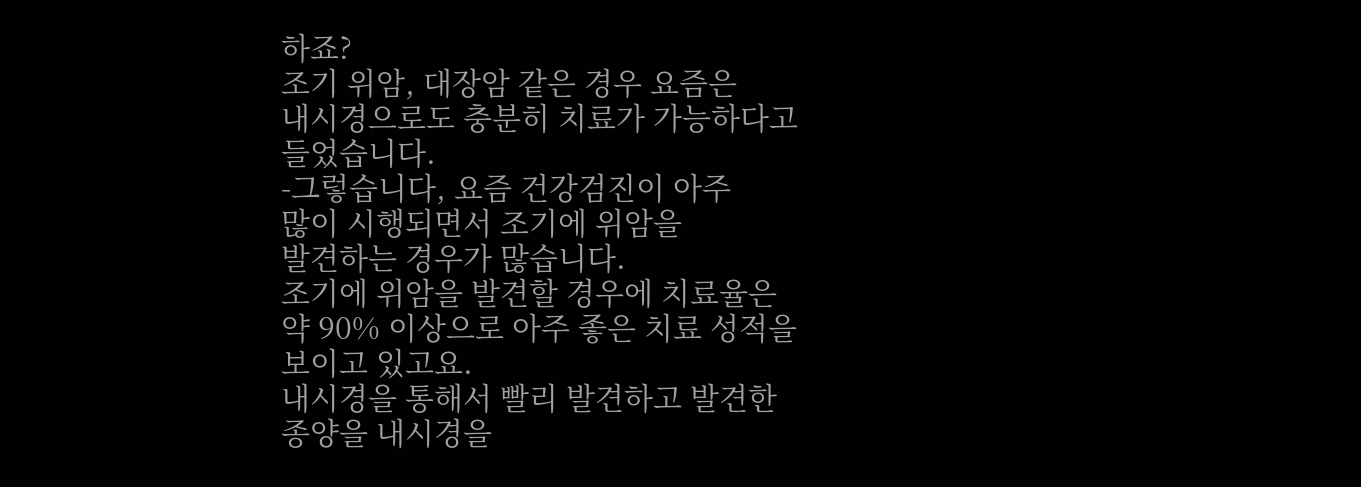하죠?
조기 위암, 대장암 같은 경우 요즘은
내시경으로도 충분히 치료가 가능하다고
들었습니다.
-그렇습니다, 요즘 건강검진이 아주
많이 시행되면서 조기에 위암을
발견하는 경우가 많습니다.
조기에 위암을 발견할 경우에 치료율은
약 90% 이상으로 아주 좋은 치료 성적을
보이고 있고요.
내시경을 통해서 빨리 발견하고 발견한
종양을 내시경을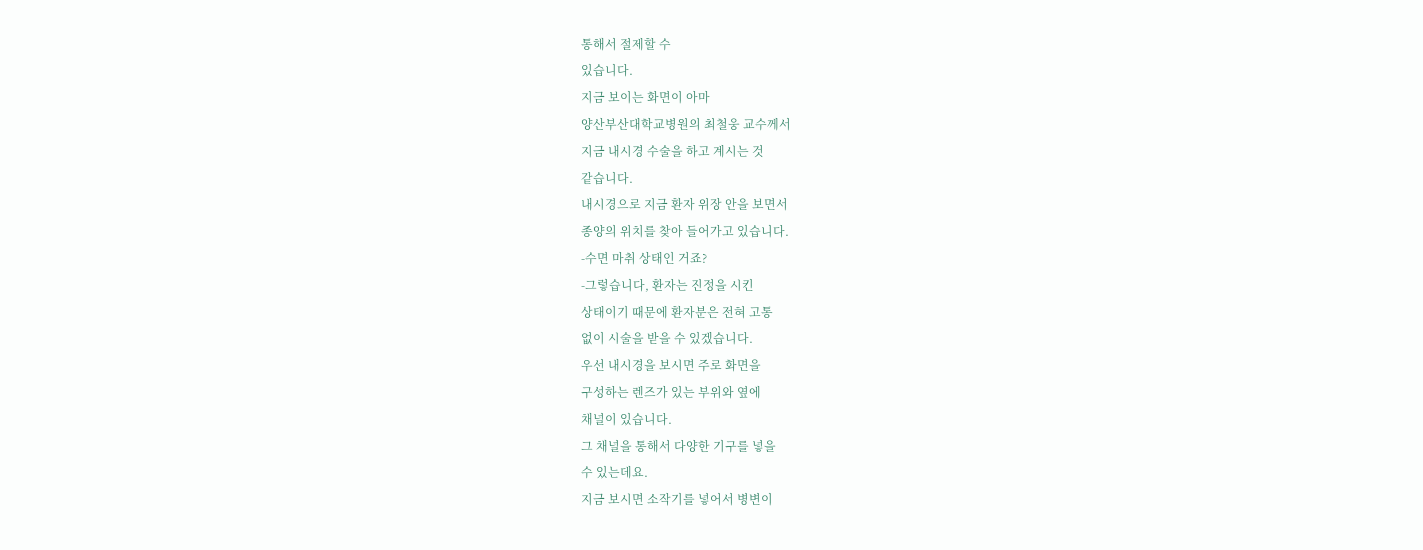통해서 절제할 수
있습니다.
지금 보이는 화면이 아마
양산부산대학교병원의 최철웅 교수께서
지금 내시경 수술을 하고 계시는 것
같습니다.
내시경으로 지금 환자 위장 안을 보면서
종양의 위치를 찾아 들어가고 있습니다.
-수면 마취 상태인 거죠?
-그렇습니다, 환자는 진정을 시킨
상태이기 때문에 환자분은 전혀 고통
없이 시술을 받을 수 있겠습니다.
우선 내시경을 보시면 주로 화면을
구성하는 렌즈가 있는 부위와 옆에
채널이 있습니다.
그 채널을 통해서 다양한 기구를 넣을
수 있는데요.
지금 보시면 소작기를 넣어서 병변이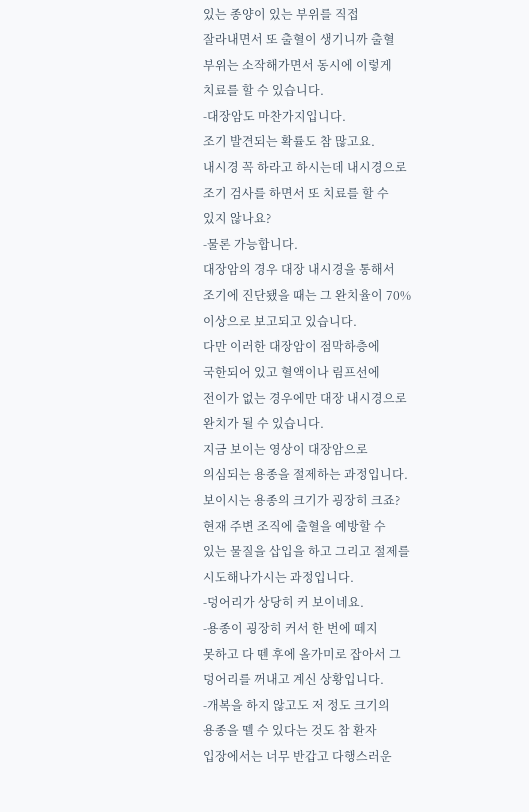있는 종양이 있는 부위를 직접
잘라내면서 또 출혈이 생기니까 출혈
부위는 소작해가면서 동시에 이렇게
치료를 할 수 있습니다.
-대장암도 마찬가지입니다.
조기 발견되는 확률도 참 많고요.
내시경 꼭 하라고 하시는데 내시경으로
조기 검사를 하면서 또 치료를 할 수
있지 않나요?
-물론 가능합니다.
대장암의 경우 대장 내시경을 통해서
조기에 진단됐을 때는 그 완치율이 70%
이상으로 보고되고 있습니다.
다만 이러한 대장암이 점막하층에
국한되어 있고 혈액이나 림프선에
전이가 없는 경우에만 대장 내시경으로
완치가 될 수 있습니다.
지금 보이는 영상이 대장암으로
의심되는 용종을 절제하는 과정입니다.
보이시는 용종의 크기가 굉장히 크죠?
현재 주변 조직에 출혈을 예방할 수
있는 물질을 삽입을 하고 그리고 절제를
시도해나가시는 과정입니다.
-덩어리가 상당히 커 보이네요.
-용종이 굉장히 커서 한 번에 떼지
못하고 다 뗀 후에 올가미로 잡아서 그
덩어리를 꺼내고 계신 상황입니다.
-개복을 하지 않고도 저 정도 크기의
용종을 뗄 수 있다는 것도 참 환자
입장에서는 너무 반갑고 다행스러운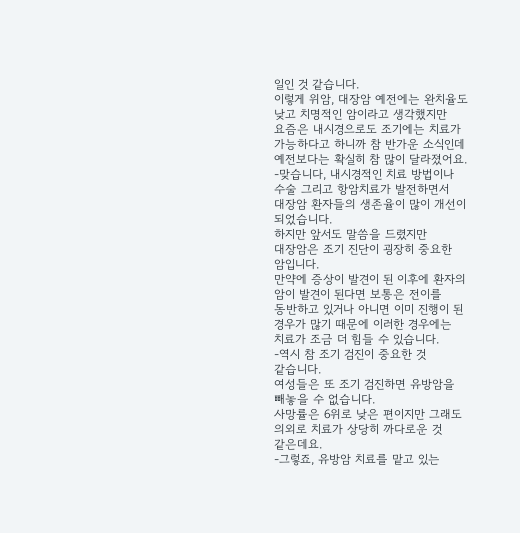일인 것 같습니다.
이렇게 위암, 대장암 예전에는 완치율도
낮고 치명적인 암이라고 생각했지만
요즘은 내시경으로도 조기에는 치료가
가능하다고 하니까 참 반가운 소식인데
예전보다는 확실히 참 많이 달라졌어요.
-맞습니다, 내시경적인 치료 방법이나
수술 그리고 항암치료가 발전하면서
대장암 환자들의 생존율이 많이 개선이
되었습니다.
하지만 앞서도 말씀을 드렸지만
대장암은 조기 진단이 굉장히 중요한
암입니다.
만약에 증상이 발견이 된 이후에 환자의
암이 발견이 된다면 보통은 전이를
동반하고 있거나 아니면 이미 진행이 된
경우가 많기 때문에 이러한 경우에는
치료가 조금 더 힘들 수 있습니다.
-역시 참 조기 검진이 중요한 것
같습니다.
여성들은 또 조기 검진하면 유방암을
빼놓을 수 없습니다.
사망률은 6위로 낮은 편이지만 그래도
의외로 치료가 상당히 까다로운 것
같은데요.
-그렇죠, 유방암 치료를 맡고 있는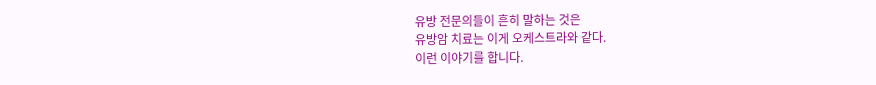유방 전문의들이 흔히 말하는 것은
유방암 치료는 이게 오케스트라와 같다.
이런 이야기를 합니다.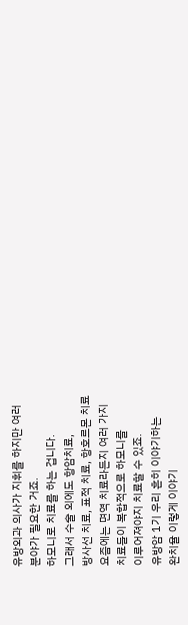유방외과 의사가 지휘를 하지만 여러
분야가 필요한 거죠.
하모니로 치료를 하는 겁니다.
그래서 수술 외에도 항암치료,
방사선 치료, 표적 치료, 항호르몬 치료
요즘에는 면역 치료라든지 여러 가지
치료들이 복합적으로 하모니를
이루어져야지 치료할 수 있죠.
유방암 1기 우리 흔히 이야기하는
완치율 이렇게 이야기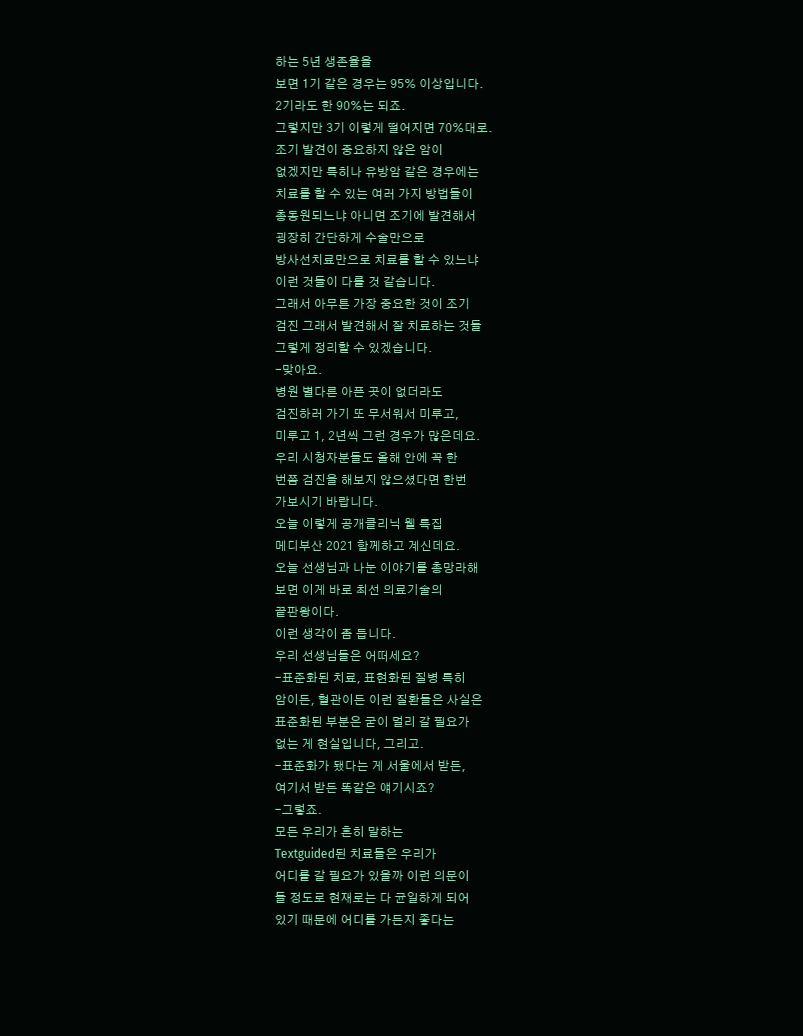하는 5년 생존율을
보면 1기 같은 경우는 95% 이상입니다.
2기라도 한 90%는 되죠.
그렇지만 3기 이렇게 떨어지면 70%대로.
조기 발견이 중요하지 않은 암이
없겠지만 특히나 유방암 같은 경우에는
치료를 할 수 있는 여러 가지 방법들이
총동원되느냐 아니면 조기에 발견해서
굉장히 간단하게 수술만으로
방사선치료만으로 치료를 할 수 있느냐
이런 것들이 다를 것 같습니다.
그래서 아무튼 가장 중요한 것이 조기
검진 그래서 발견해서 잘 치료하는 것들
그렇게 정리할 수 있겠습니다.
-맞아요.
병원 별다른 아픈 곳이 없더라도
검진하러 가기 또 무서워서 미루고,
미루고 1, 2년씩 그런 경우가 많은데요.
우리 시청자분들도 올해 안에 꼭 한
번쯤 검진을 해보지 않으셨다면 한번
가보시기 바랍니다.
오늘 이렇게 공개클리닉 웰 특집
메디부산 2021 함께하고 계신데요.
오늘 선생님과 나눈 이야기를 총망라해
보면 이게 바로 최선 의료기술의
끝판왕이다.
이런 생각이 좀 듭니다.
우리 선생님들은 어떠세요?
-표준화된 치료, 표현화된 질병 특히
암이든, 혈관이든 이런 질환들은 사실은
표준화된 부분은 굳이 멀리 갈 필요가
없는 게 현실입니다, 그리고.
-표준화가 됐다는 게 서울에서 받든,
여기서 받든 똑같은 얘기시죠?
-그렇죠.
모든 우리가 흔히 말하는
Textguided된 치료들은 우리가
어디를 갈 필요가 있을까 이런 의문이
들 정도로 현재로는 다 균일하게 되어
있기 때문에 어디를 가든지 좋다는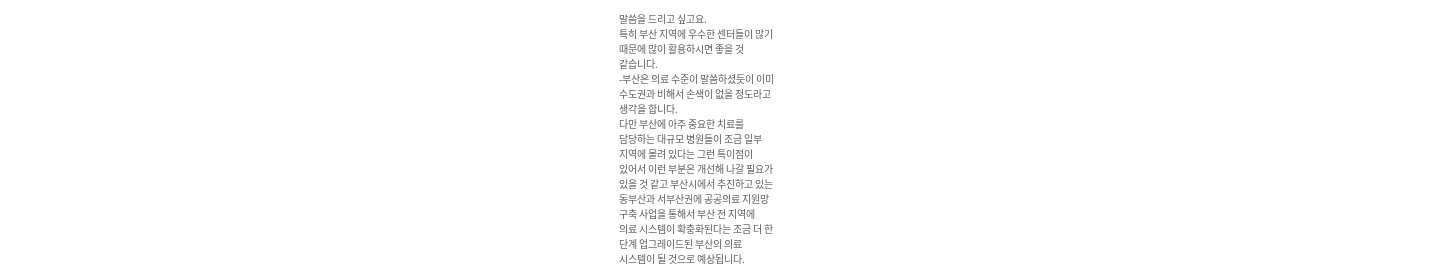말씀을 드리고 싶고요.
특히 부산 지역에 우수한 센터들이 많기
때문에 많이 활용하시면 좋을 것
같습니다.
-부산은 의료 수준이 말씀하셨듯이 이미
수도권과 비해서 손색이 없을 정도라고
생각을 합니다.
다만 부산에 아주 중요한 치료를
담당하는 대규모 병원들이 조금 일부
지역에 몰려 있다는 그런 특이점이
있어서 이런 부분은 개선해 나갈 필요가
있을 것 같고 부산시에서 추진하고 있는
동부산과 서부산권에 공공의료 지원망
구축 사업을 통해서 부산 전 지역에
의료 시스템이 확충화된다는 조금 더 한
단계 업그레이드된 부산의 의료
시스템이 될 것으로 예상됩니다.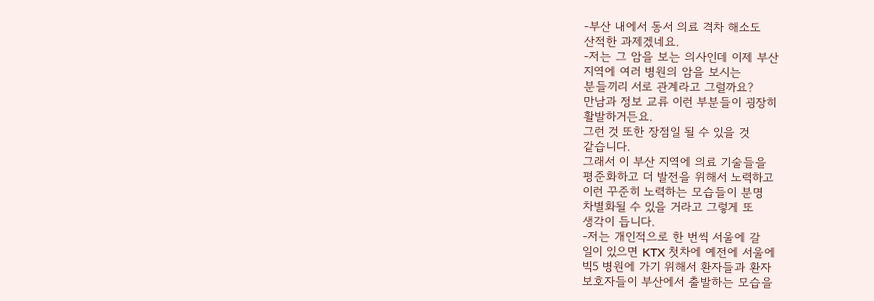-부산 내에서 동서 의료 격차 해소도
산적한 과제겠네요.
-저는 그 암을 보는 의사인데 이제 부산
지역에 여러 병원의 암을 보시는
분들끼리 서로 관계라고 그럴까요?
만남과 정보 교류 이런 부분들이 굉장히
활발하거든요.
그런 것 또한 장점일 될 수 있을 것
같습니다.
그래서 이 부산 지역에 의료 기술들을
평준화하고 더 발전을 위해서 노력하고
이런 꾸준히 노력하는 모습들이 분명
차별화될 수 있을 거라고 그렇게 또
생각이 듭니다.
-저는 개인적으로 한 번씩 서울에 갈
일이 있으면 KTX 첫차에 예전에 서울에
빅5 병원에 가기 위해서 환자들과 환자
보호자들이 부산에서 출발하는 모습을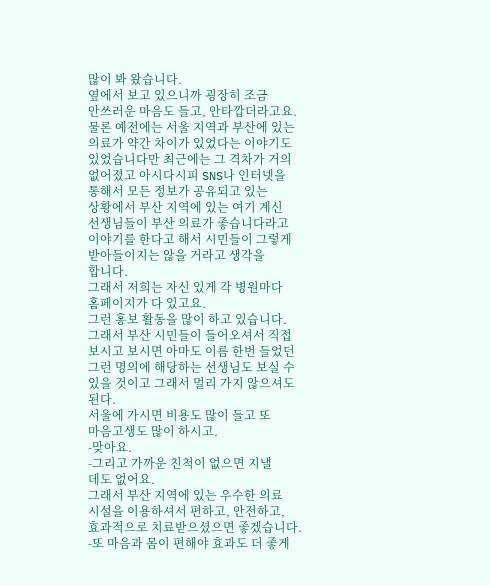많이 봐 왔습니다.
옆에서 보고 있으니까 굉장히 조금
안쓰러운 마음도 들고, 안타깝더라고요.
물론 예전에는 서울 지역과 부산에 있는
의료가 약간 차이가 있었다는 이야기도
있었습니다만 최근에는 그 격차가 거의
없어졌고 아시다시피 SNS나 인터넷을
통해서 모든 정보가 공유되고 있는
상황에서 부산 지역에 있는 여기 계신
선생님들이 부산 의료가 좋습니다라고
이야기를 한다고 해서 시민들이 그렇게
받아들이지는 않을 거라고 생각을
합니다.
그래서 저희는 자신 있게 각 병원마다
홈페이지가 다 있고요.
그런 홍보 활동을 많이 하고 있습니다.
그래서 부산 시민들이 들어오셔서 직접
보시고 보시면 아마도 이름 한번 들었던
그런 명의에 해당하는 선생님도 보실 수
있을 것이고 그래서 멀리 가지 않으셔도
된다.
서울에 가시면 비용도 많이 들고 또
마음고생도 많이 하시고.
-맞아요.
-그리고 가까운 친척이 없으면 지낼
데도 없어요.
그래서 부산 지역에 있는 우수한 의료
시설을 이용하셔서 편하고, 안전하고,
효과적으로 치료받으셨으면 좋겠습니다.
-또 마음과 몸이 편해야 효과도 더 좋게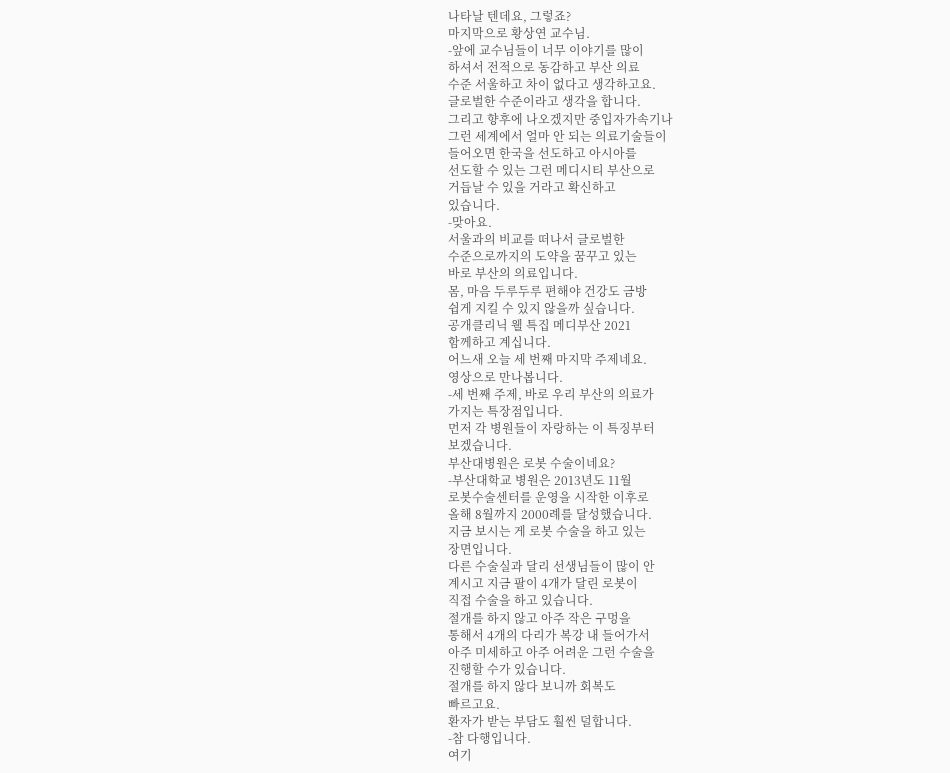나타날 텐데요, 그렇죠?
마지막으로 황상연 교수님.
-앞에 교수님들이 너무 이야기를 많이
하셔서 전적으로 동감하고 부산 의료
수준 서울하고 차이 없다고 생각하고요.
글로벌한 수준이라고 생각을 합니다.
그리고 향후에 나오겠지만 중입자가속기나
그런 세계에서 얼마 안 되는 의료기술들이
들어오면 한국을 선도하고 아시아를
선도할 수 있는 그런 메디시티 부산으로
거듭날 수 있을 거라고 확신하고
있습니다.
-맞아요.
서울과의 비교를 떠나서 글로벌한
수준으로까지의 도약을 꿈꾸고 있는
바로 부산의 의료입니다.
몸, 마음 두루두루 편해야 건강도 금방
쉽게 지킬 수 있지 않을까 싶습니다.
공개클리닉 웰 특집 메디부산 2021
함께하고 계십니다.
어느새 오늘 세 번째 마지막 주제네요.
영상으로 만나봅니다.
-세 번째 주제, 바로 우리 부산의 의료가
가지는 특장점입니다.
먼저 각 병원들이 자랑하는 이 특징부터
보겠습니다.
부산대병원은 로봇 수술이네요?
-부산대학교 병원은 2013년도 11월
로봇수술센터를 운영을 시작한 이후로
올해 8월까지 2000례를 달성했습니다.
지금 보시는 게 로봇 수술을 하고 있는
장면입니다.
다른 수술실과 달리 선생님들이 많이 안
계시고 지금 팔이 4개가 달린 로봇이
직접 수술을 하고 있습니다.
절개를 하지 않고 아주 작은 구멍을
통해서 4개의 다리가 복강 내 들어가서
아주 미세하고 아주 어려운 그런 수술을
진행할 수가 있습니다.
절개를 하지 않다 보니까 회복도
빠르고요.
환자가 받는 부담도 훨씬 덜합니다.
-참 다행입니다.
여기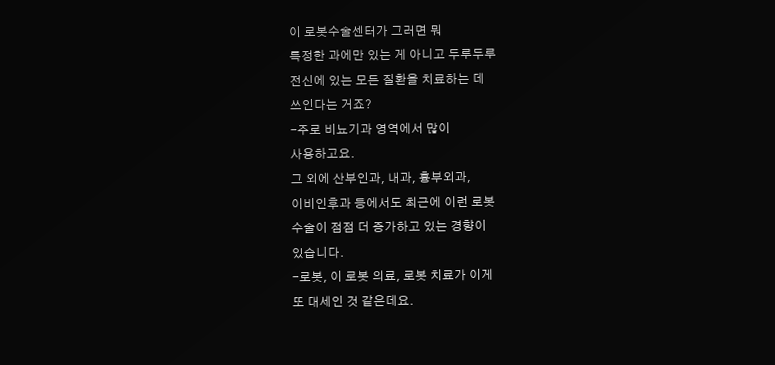이 로봇수술센터가 그러면 뭐
특정한 과에만 있는 게 아니고 두루두루
전신에 있는 모든 질환을 치료하는 데
쓰인다는 거죠?
-주로 비뇨기과 영역에서 많이
사용하고요.
그 외에 산부인과, 내과, 흉부외과,
이비인후과 등에서도 최근에 이런 로봇
수술이 점점 더 증가하고 있는 경향이
있습니다.
-로봇, 이 로봇 의료, 로봇 치료가 이게
또 대세인 것 같은데요.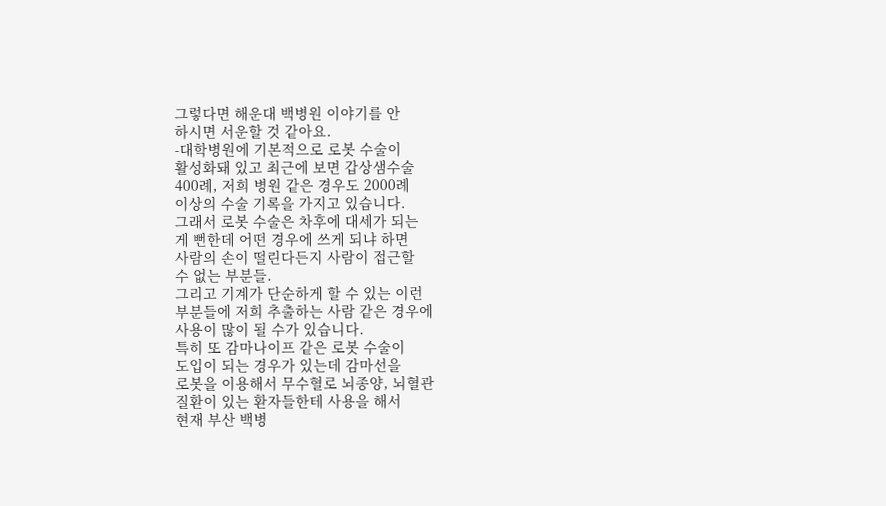그렇다면 해운대 백병원 이야기를 안
하시면 서운할 것 같아요.
-대학병원에 기본적으로 로봇 수술이
활성화돼 있고 최근에 보면 갑상샘수술
400례, 저희 병원 같은 경우도 2000례
이상의 수술 기록을 가지고 있습니다.
그래서 로봇 수술은 차후에 대세가 되는
게 뻔한데 어떤 경우에 쓰게 되냐 하면
사람의 손이 떨린다든지 사람이 접근할
수 없는 부분들.
그리고 기계가 단순하게 할 수 있는 이런
부분들에 저희 추출하는 사람 같은 경우에
사용이 많이 될 수가 있습니다.
특히 또 감마나이프 같은 로봇 수술이
도입이 되는 경우가 있는데 감마선을
로봇을 이용해서 무수혈로 뇌종양, 뇌혈관
질환이 있는 환자들한테 사용을 해서
현재 부산 백병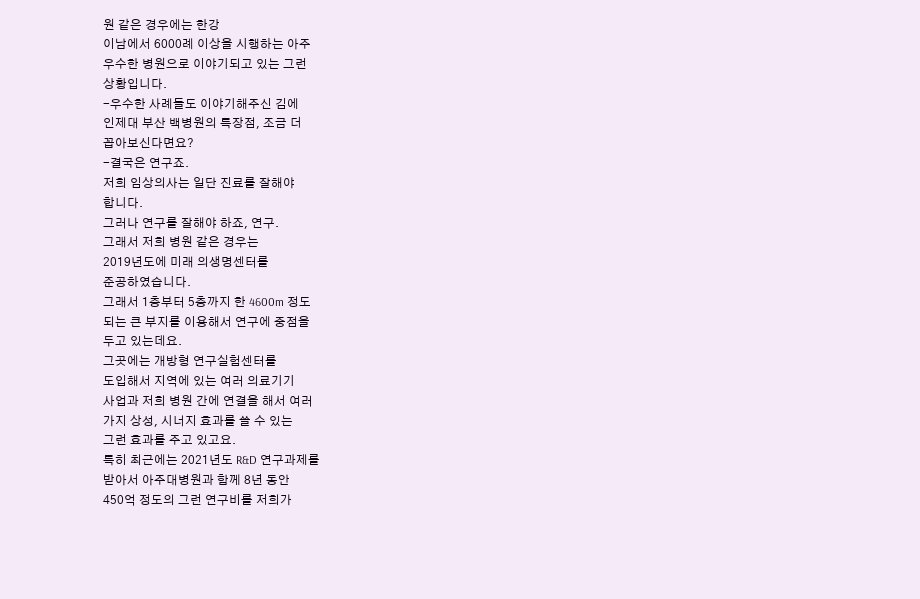원 같은 경우에는 한강
이남에서 6000례 이상을 시행하는 아주
우수한 병원으로 이야기되고 있는 그런
상황입니다.
-우수한 사례들도 이야기해주신 김에
인제대 부산 백병원의 특장점, 조금 더
꼽아보신다면요?
-결국은 연구죠.
저희 임상의사는 일단 진료를 잘해야
합니다.
그러나 연구를 잘해야 하죠, 연구.
그래서 저희 병원 같은 경우는
2019년도에 미래 의생명센터를
준공하였습니다.
그래서 1층부터 5층까지 한 4600m 정도
되는 큰 부지를 이용해서 연구에 중점을
두고 있는데요.
그곳에는 개방형 연구실험센터를
도입해서 지역에 있는 여러 의료기기
사업과 저희 병원 간에 연결을 해서 여러
가지 상성, 시너지 효과를 쓸 수 있는
그런 효과를 주고 있고요.
특히 최근에는 2021년도 R&D 연구과제를
받아서 아주대병원과 함께 8년 동안
450억 정도의 그런 연구비를 저희가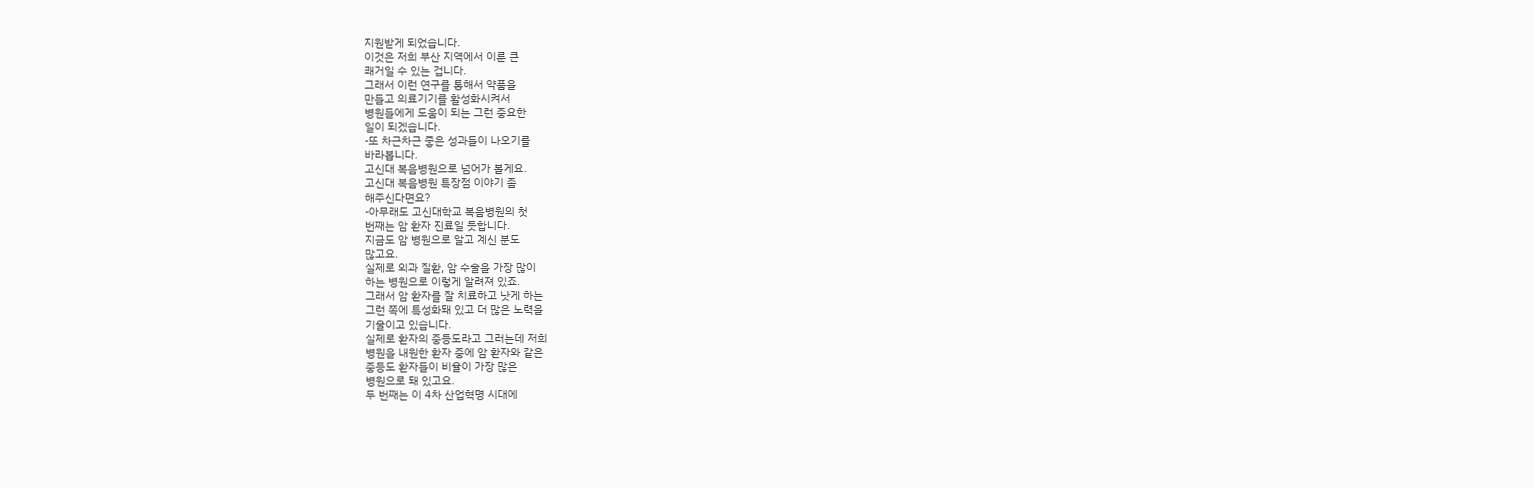지원받게 되었습니다.
이것은 저희 부산 지역에서 이룬 큰
쾌거일 수 있는 겁니다.
그래서 이런 연구를 통해서 약품을
만들고 의료기기를 활성화시켜서
병원들에게 도움이 되는 그런 중요한
일이 되겠습니다.
-또 차근차근 좋은 성과들이 나오기를
바라봅니다.
고신대 복음병원으로 넘어가 볼게요.
고신대 복음병원 특장점 이야기 좀
해주신다면요?
-아무래도 고신대학교 복음병원의 첫
번째는 암 환자 진료일 듯합니다.
지금도 암 병원으로 알고 계신 분도
많고요.
실제로 외과 질환, 암 수술을 가장 많이
하는 병원으로 이렇게 알려져 있죠.
그래서 암 환자를 잘 치료하고 낫게 하는
그런 쪽에 특성화돼 있고 더 많은 노력을
기울이고 있습니다.
실제로 환자의 중등도라고 그러는데 저희
병원을 내원한 환자 중에 암 환자와 같은
중등도 환자들이 비율이 가장 많은
병원으로 돼 있고요.
두 번째는 이 4차 산업혁명 시대에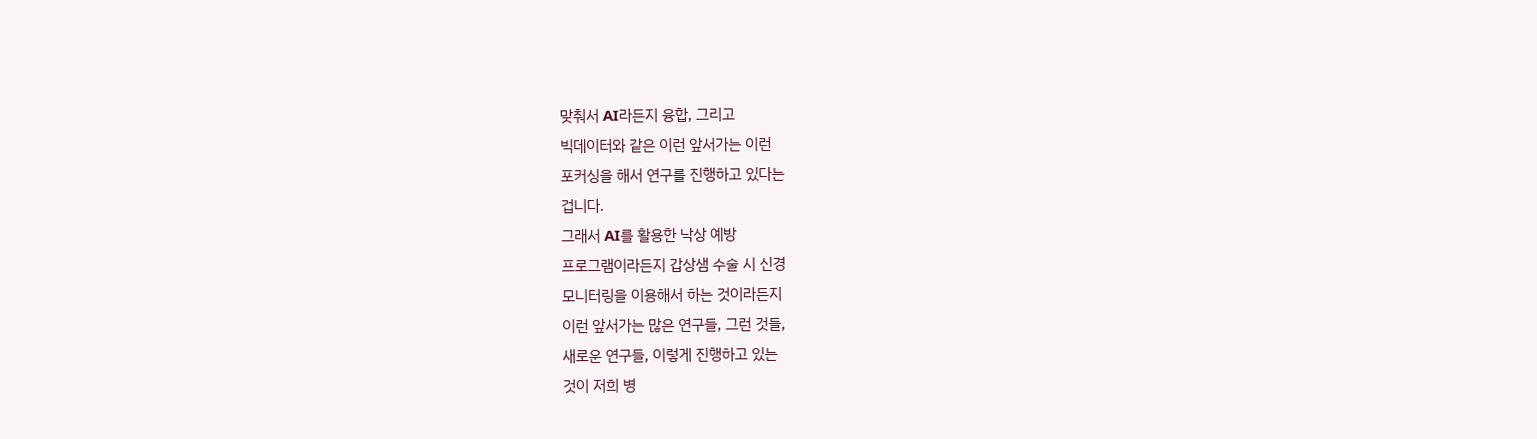맞춰서 AI라든지 융합, 그리고
빅데이터와 같은 이런 앞서가는 이런
포커싱을 해서 연구를 진행하고 있다는
겁니다.
그래서 AI를 활용한 낙상 예방
프로그램이라든지 갑상샘 수술 시 신경
모니터링을 이용해서 하는 것이라든지
이런 앞서가는 많은 연구들, 그런 것들,
새로운 연구들, 이렇게 진행하고 있는
것이 저희 병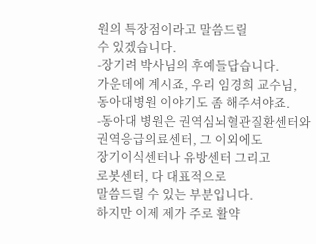원의 특장점이라고 말씀드릴
수 있겠습니다.
-장기려 박사님의 후예들답습니다.
가운데에 계시죠, 우리 임경희 교수님,
동아대병원 이야기도 좀 해주셔야죠.
-동아대 병원은 권역심뇌혈관질환센터와
권역응급의료센터, 그 이외에도
장기이식센터나 유방센터 그리고
로봇센터, 다 대표적으로
말씀드릴 수 있는 부분입니다.
하지만 이제 제가 주로 활약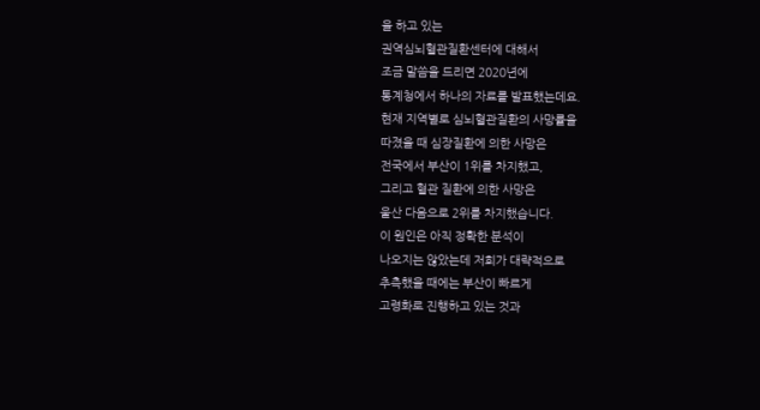을 하고 있는
권역심뇌혈관질환센터에 대해서
조금 말씀을 드리면 2020년에
통계청에서 하나의 자료를 발표했는데요.
현재 지역별로 심뇌혈관질환의 사망률을
따졌을 때 심장질환에 의한 사망은
전국에서 부산이 1위를 차지했고,
그리고 혈관 질환에 의한 사망은
울산 다음으로 2위를 차지했습니다.
이 원인은 아직 정확한 분석이
나오지는 않았는데 저희가 대략적으로
추측했을 때에는 부산이 빠르게
고령화로 진행하고 있는 것과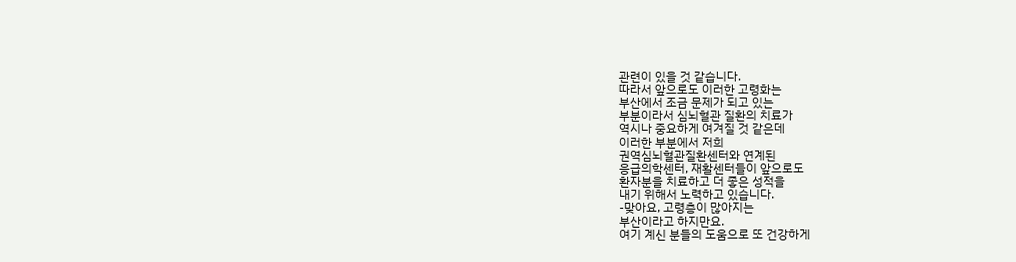관련이 있을 것 같습니다.
따라서 앞으로도 이러한 고령화는
부산에서 조금 문제가 되고 있는
부분이라서 심뇌혈관 질환의 치료가
역시나 중요하게 여겨질 것 같은데
이러한 부분에서 저희
권역심뇌혈관질환센터와 연계된
응급의학센터, 재활센터들이 앞으로도
환자분을 치료하고 더 좋은 성적을
내기 위해서 노력하고 있습니다.
-맞아요, 고령층이 많아지는
부산이라고 하지만요.
여기 계신 분들의 도움으로 또 건강하게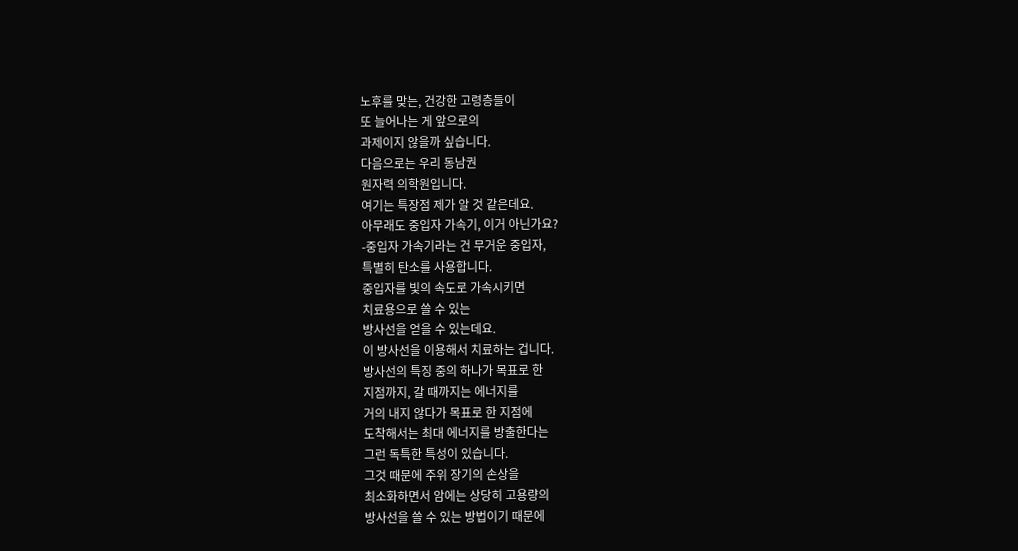노후를 맞는, 건강한 고령층들이
또 늘어나는 게 앞으로의
과제이지 않을까 싶습니다.
다음으로는 우리 동남권
원자력 의학원입니다.
여기는 특장점 제가 알 것 같은데요.
아무래도 중입자 가속기, 이거 아닌가요?
-중입자 가속기라는 건 무거운 중입자,
특별히 탄소를 사용합니다.
중입자를 빛의 속도로 가속시키면
치료용으로 쓸 수 있는
방사선을 얻을 수 있는데요.
이 방사선을 이용해서 치료하는 겁니다.
방사선의 특징 중의 하나가 목표로 한
지점까지, 갈 때까지는 에너지를
거의 내지 않다가 목표로 한 지점에
도착해서는 최대 에너지를 방출한다는
그런 독특한 특성이 있습니다.
그것 때문에 주위 장기의 손상을
최소화하면서 암에는 상당히 고용량의
방사선을 쓸 수 있는 방법이기 때문에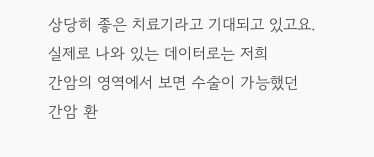상당히 좋은 치료기라고 기대되고 있고요.
실제로 나와 있는 데이터로는 저희
간암의 영역에서 보면 수술이 가능했던
간암 환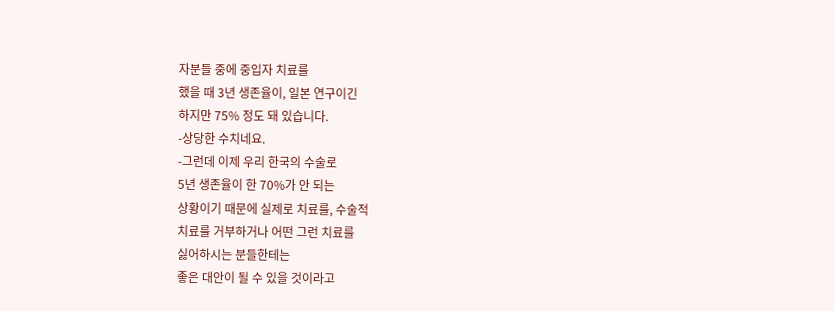자분들 중에 중입자 치료를
했을 때 3년 생존율이, 일본 연구이긴
하지만 75% 정도 돼 있습니다.
-상당한 수치네요.
-그런데 이제 우리 한국의 수술로
5년 생존율이 한 70%가 안 되는
상황이기 때문에 실제로 치료를, 수술적
치료를 거부하거나 어떤 그런 치료를
싫어하시는 분들한테는
좋은 대안이 될 수 있을 것이라고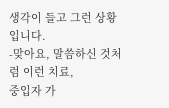생각이 들고 그런 상황입니다.
-맞아요, 말씀하신 것처럼 이런 치료,
중입자 가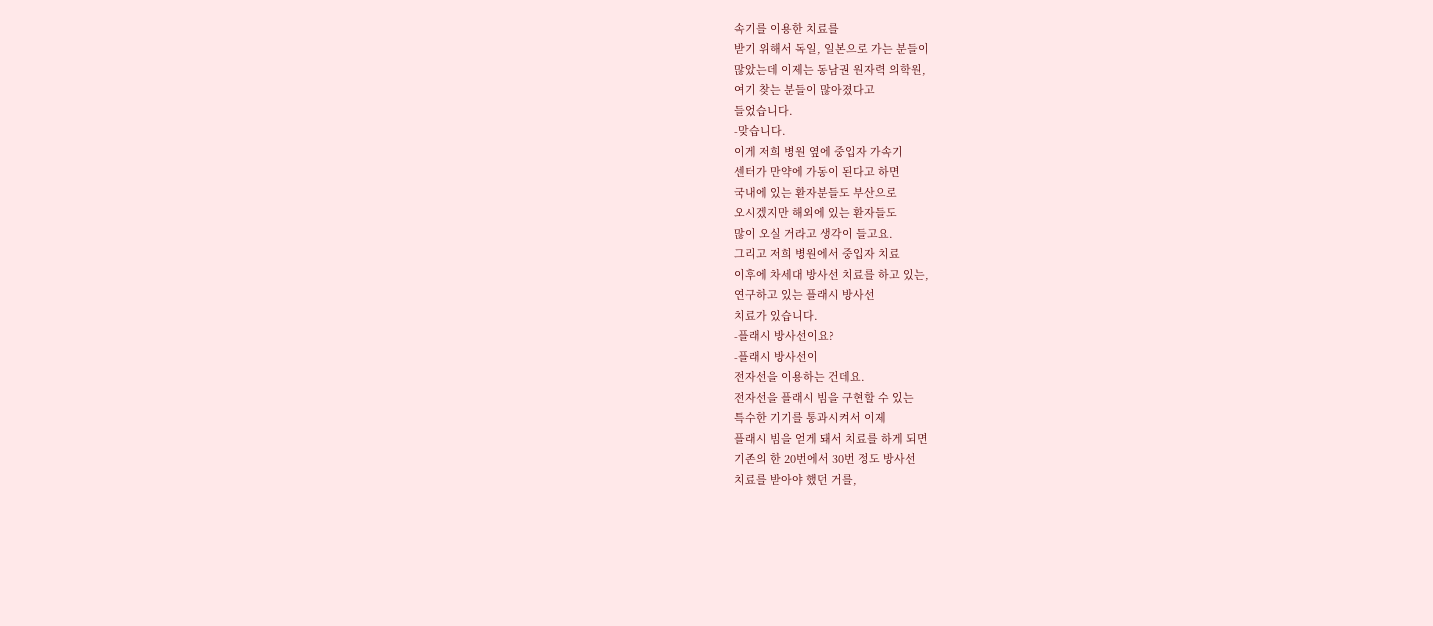속기를 이용한 치료를
받기 위해서 독일, 일본으로 가는 분들이
많았는데 이제는 동남권 원자력 의학원,
여기 찾는 분들이 많아졌다고
들었습니다.
-맞습니다.
이게 저희 병원 옆에 중입자 가속기
센터가 만약에 가동이 된다고 하면
국내에 있는 환자분들도 부산으로
오시겠지만 해외에 있는 환자들도
많이 오실 거라고 생각이 들고요.
그리고 저희 병원에서 중입자 치료
이후에 차세대 방사선 치료를 하고 있는,
연구하고 있는 플래시 방사선
치료가 있습니다.
-플래시 방사선이요?
-플래시 방사선이
전자선을 이용하는 건데요.
전자선을 플래시 빔을 구현할 수 있는
특수한 기기를 통과시켜서 이제
플래시 빔을 얻게 돼서 치료를 하게 되면
기존의 한 20번에서 30번 정도 방사선
치료를 받아야 했던 거를,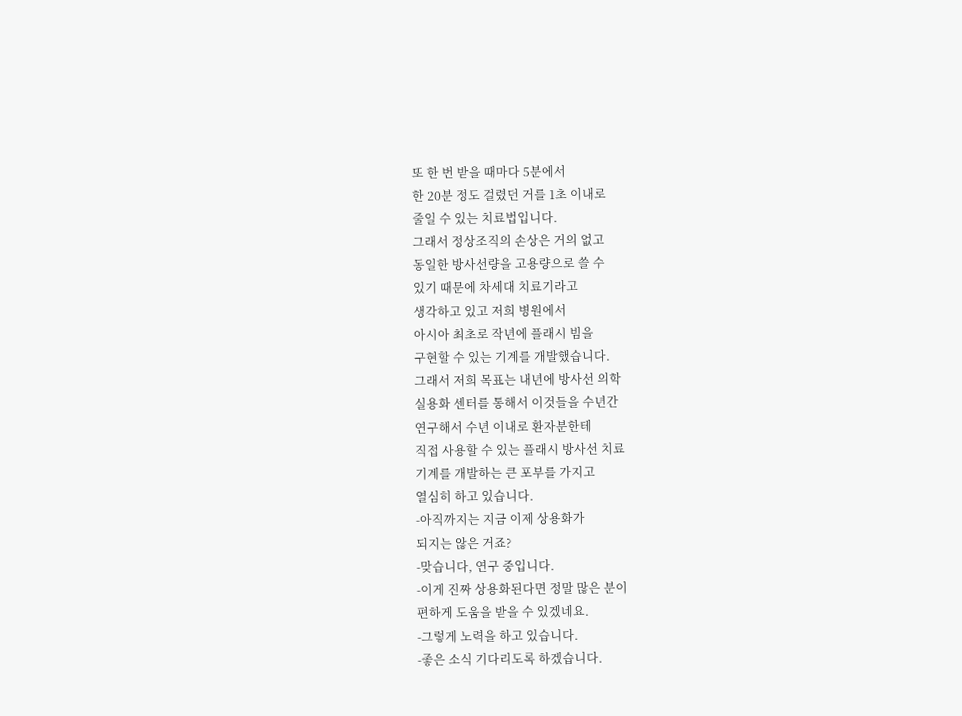또 한 번 받을 때마다 5분에서
한 20분 정도 걸렸던 거를 1초 이내로
줄일 수 있는 치료법입니다.
그래서 정상조직의 손상은 거의 없고
동일한 방사선량을 고용량으로 쓸 수
있기 때문에 차세대 치료기라고
생각하고 있고 저희 병원에서
아시아 최초로 작년에 플래시 빔을
구현할 수 있는 기계를 개발했습니다.
그래서 저희 목표는 내년에 방사선 의학
실용화 센터를 통해서 이것들을 수년간
연구해서 수년 이내로 환자분한테
직접 사용할 수 있는 플래시 방사선 치료
기계를 개발하는 큰 포부를 가지고
열심히 하고 있습니다.
-아직까지는 지금 이제 상용화가
되지는 않은 거죠?
-맞습니다, 연구 중입니다.
-이게 진짜 상용화된다면 정말 많은 분이
편하게 도움을 받을 수 있겠네요.
-그렇게 노력을 하고 있습니다.
-좋은 소식 기다리도록 하겠습니다.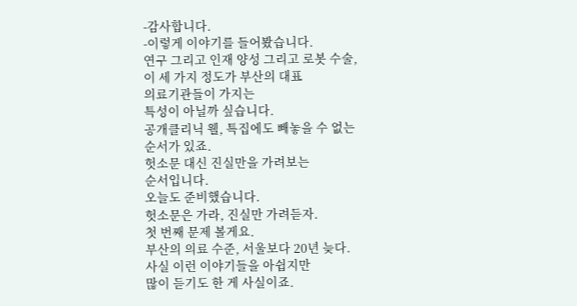-감사합니다.
-이렇게 이야기를 들어봤습니다.
연구 그리고 인재 양성 그리고 로봇 수술,
이 세 가지 정도가 부산의 대표
의료기관들이 가지는
특성이 아닐까 싶습니다.
공개클리닉 웰, 특집에도 빼놓을 수 없는
순서가 있죠.
헛소문 대신 진실만을 가려보는
순서입니다.
오늘도 준비했습니다.
헛소문은 가라, 진실만 가려듣자.
첫 번째 문제 볼게요.
부산의 의료 수준, 서울보다 20년 늦다.
사실 이런 이야기들을 아쉽지만
많이 듣기도 한 게 사실이죠.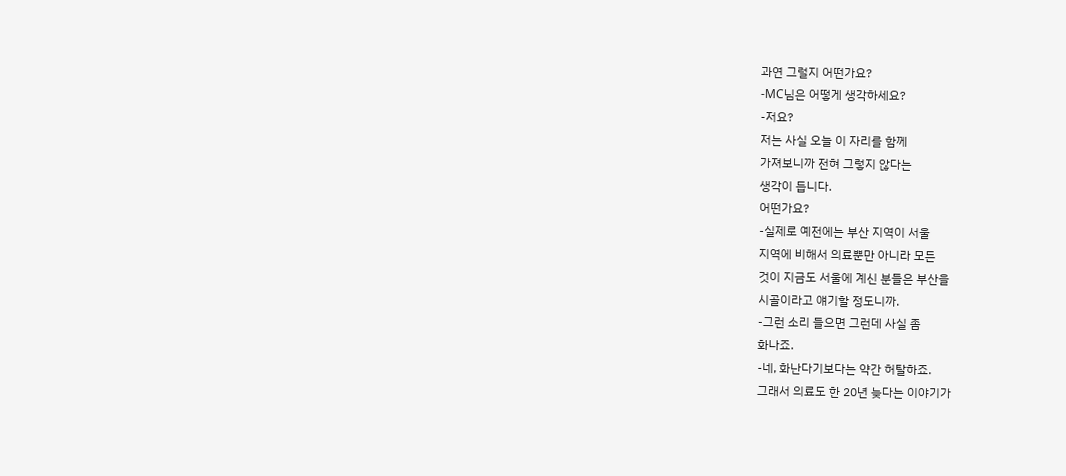과연 그럴지 어떤가요?
-MC님은 어떻게 생각하세요?
-저요?
저는 사실 오늘 이 자리를 함께
가져보니까 전혀 그렇지 않다는
생각이 듭니다.
어떤가요?
-실제로 예전에는 부산 지역이 서울
지역에 비해서 의료뿐만 아니라 모든
것이 지금도 서울에 계신 분들은 부산을
시골이라고 얘기할 정도니까.
-그런 소리 들으면 그런데 사실 좀
화나죠.
-네, 화난다기보다는 약간 허탈하죠.
그래서 의료도 한 20년 늦다는 이야기가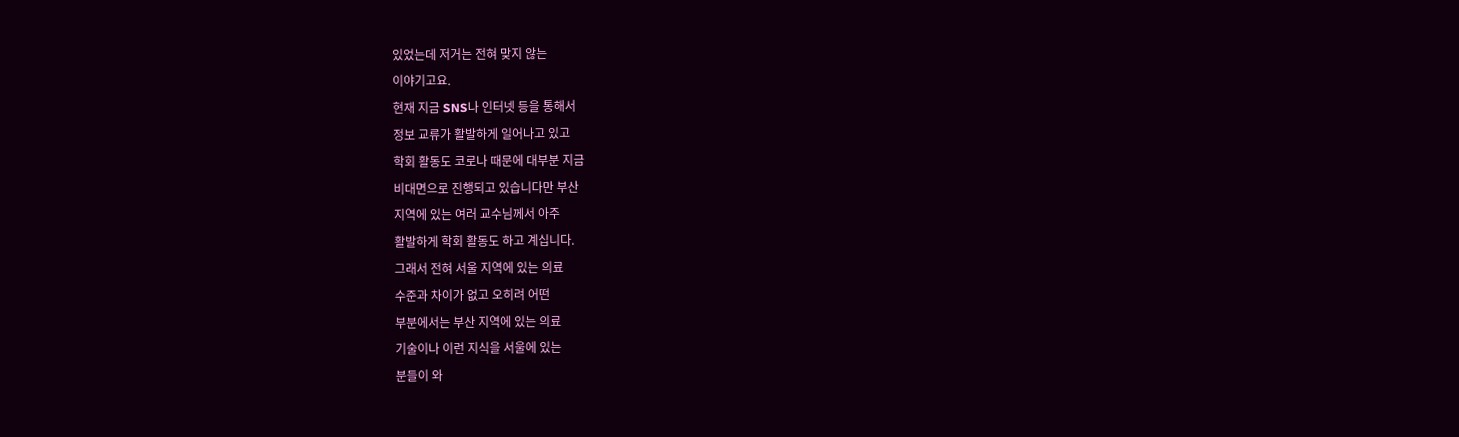있었는데 저거는 전혀 맞지 않는
이야기고요.
현재 지금 SNS나 인터넷 등을 통해서
정보 교류가 활발하게 일어나고 있고
학회 활동도 코로나 때문에 대부분 지금
비대면으로 진행되고 있습니다만 부산
지역에 있는 여러 교수님께서 아주
활발하게 학회 활동도 하고 계십니다.
그래서 전혀 서울 지역에 있는 의료
수준과 차이가 없고 오히려 어떤
부분에서는 부산 지역에 있는 의료
기술이나 이런 지식을 서울에 있는
분들이 와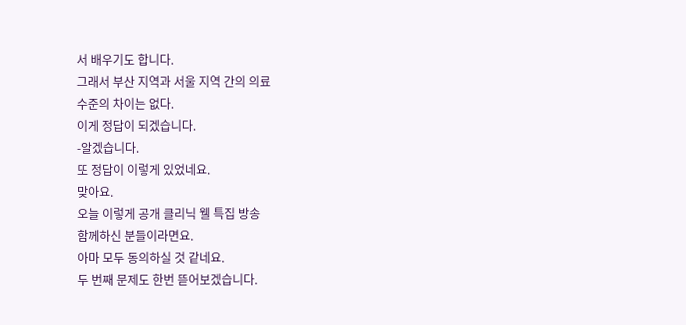서 배우기도 합니다.
그래서 부산 지역과 서울 지역 간의 의료
수준의 차이는 없다.
이게 정답이 되겠습니다.
-알겠습니다.
또 정답이 이렇게 있었네요.
맞아요.
오늘 이렇게 공개 클리닉 웰 특집 방송
함께하신 분들이라면요.
아마 모두 동의하실 것 같네요.
두 번째 문제도 한번 뜯어보겠습니다.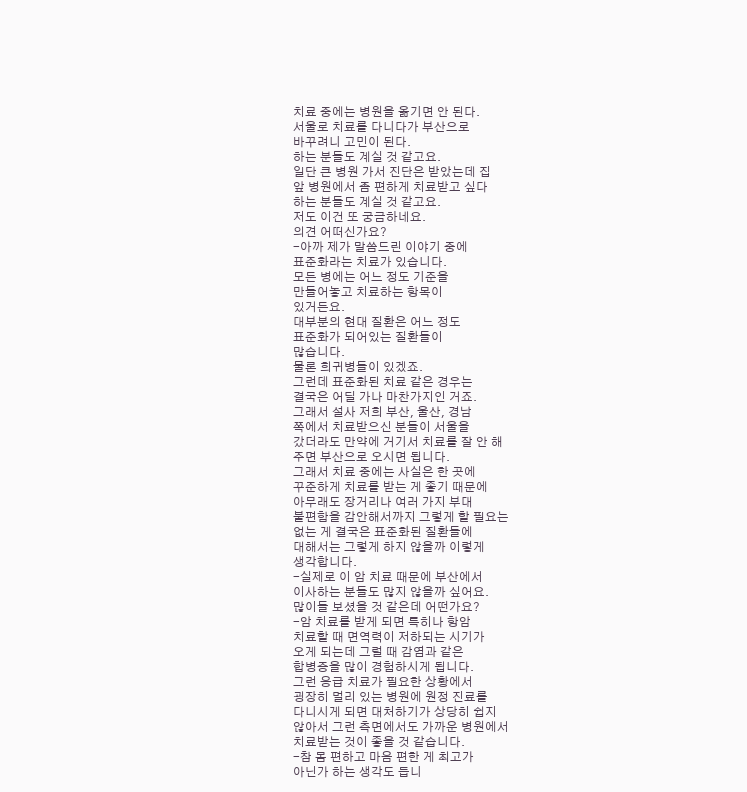치료 중에는 병원을 옮기면 안 된다.
서울로 치료를 다니다가 부산으로
바꾸려니 고민이 된다.
하는 분들도 계실 것 같고요.
일단 큰 병원 가서 진단은 받았는데 집
앞 병원에서 좀 편하게 치료받고 싶다
하는 분들도 계실 것 같고요.
저도 이건 또 궁금하네요.
의견 어떠신가요?
-아까 제가 말씀드린 이야기 중에
표준화라는 치료가 있습니다.
모든 병에는 어느 정도 기준을
만들어놓고 치료하는 항목이
있거든요.
대부분의 현대 질환은 어느 정도
표준화가 되어있는 질환들이
많습니다.
물론 희귀병들이 있겠죠.
그런데 표준화된 치료 같은 경우는
결국은 어딜 가나 마찬가지인 거죠.
그래서 설사 저희 부산, 울산, 경남
쪽에서 치료받으신 분들이 서울을
갔더라도 만약에 거기서 치료를 잘 안 해
주면 부산으로 오시면 됩니다.
그래서 치료 중에는 사실은 한 곳에
꾸준하게 치료를 받는 게 좋기 때문에
아무래도 장거리나 여러 가지 부대
불편함을 감안해서까지 그렇게 할 필요는
없는 게 결국은 표준화된 질환들에
대해서는 그렇게 하지 않을까 이렇게
생각합니다.
-실제로 이 암 치료 때문에 부산에서
이사하는 분들도 많지 않을까 싶어요.
많이들 보셨을 것 같은데 어떤가요?
-암 치료를 받게 되면 특히나 항암
치료할 때 면역력이 저하되는 시기가
오게 되는데 그럴 때 감염과 같은
합병증을 많이 경험하시게 됩니다.
그런 응급 치료가 필요한 상황에서
굉장히 멀리 있는 병원에 원정 진료를
다니시게 되면 대처하기가 상당히 쉽지
않아서 그런 측면에서도 가까운 병원에서
치료받는 것이 좋을 것 같습니다.
-참 몸 편하고 마음 편한 게 최고가
아닌가 하는 생각도 듭니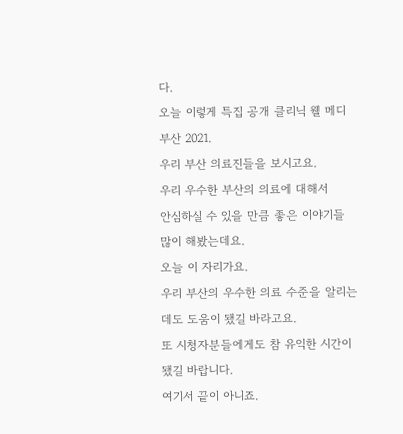다.
오늘 이렇게 특집 공개 클리닉 웰 메디
부산 2021.
우리 부산 의료진들을 보시고요.
우리 우수한 부산의 의료에 대해서
안심하실 수 있을 만큼 좋은 이야기들
많이 해봤는데요.
오늘 이 자리가요.
우리 부산의 우수한 의료 수준을 알리는
데도 도움이 됐길 바라고요.
또 시청자분들에게도 참 유익한 시간이
됐길 바랍니다.
여기서 끝이 아니죠.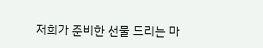저희가 준비한 선물 드리는 마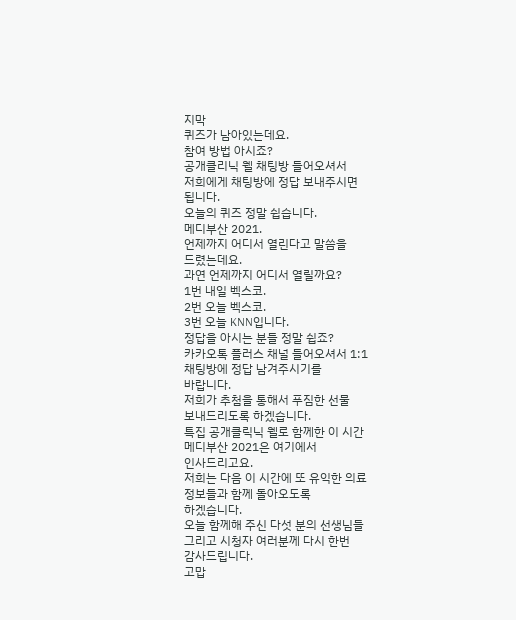지막
퀴즈가 남아있는데요.
참여 방법 아시죠?
공개클리닉 웰 채팅방 들어오셔서
저희에게 채팅방에 정답 보내주시면
됩니다.
오늘의 퀴즈 정말 쉽습니다.
메디부산 2021.
언제까지 어디서 열린다고 말씀을
드렸는데요.
과연 언제까지 어디서 열릴까요?
1번 내일 벡스코.
2번 오늘 벡스코.
3번 오늘 KNN입니다.
정답을 아시는 분들 정말 쉽죠?
카카오톡 플러스 채널 들어오셔서 1:1
채팅방에 정답 남겨주시기를
바랍니다.
저희가 추첨을 통해서 푸짐한 선물
보내드리도록 하겠습니다.
특집 공개클릭닉 웰로 함께한 이 시간
메디부산 2021은 여기에서
인사드리고요.
저희는 다음 이 시간에 또 유익한 의료
정보들과 함께 돌아오도록
하겠습니다.
오늘 함께해 주신 다섯 분의 선생님들
그리고 시청자 여러분께 다시 한번
감사드립니다.
고맙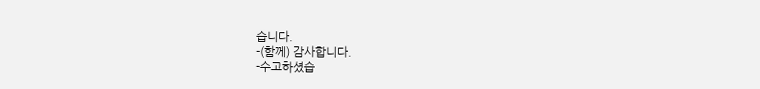습니다.
-(함께) 감사합니다.
-수고하셨습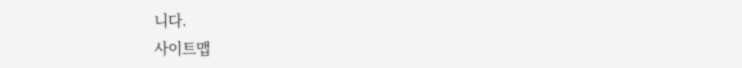니다.
사이트맵